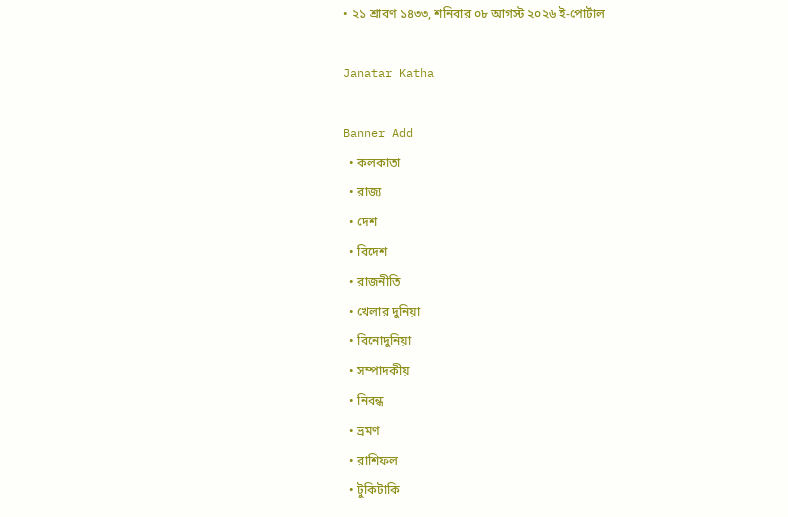• ২১ শ্রাবণ ১৪৩৩, শনিবার ০৮ আগস্ট ২০২৬ ই-পোর্টাল

Janatar Katha

Banner Add
  • কলকাতা
  • রাজ্য
  • দেশ
  • বিদেশ
  • রাজনীতি
  • খেলার দুনিয়া
  • বিনোদুনিয়া
  • সম্পাদকীয়
  • নিবন্ধ
  • ভ্রমণ
  • রাশিফল
  • টুকিটাকি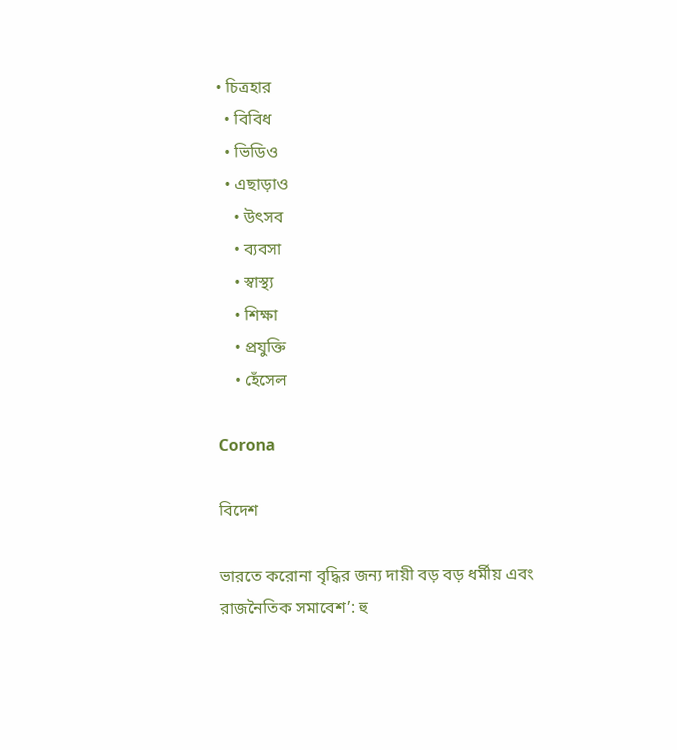• চিত্রহার
  • বিবিধ
  • ভিডিও
  • এছাড়াও
    • উৎসব
    • ব্যবসা
    • স্বাস্থ্য
    • শিক্ষা
    • প্রযুক্তি
    • হেঁসেল

Corona

বিদেশ

ভারতে করোনা বৃদ্ধির জন্য দায়ী বড় বড় ধর্মীয় এবং রাজনৈতিক সমাবেশ’: হু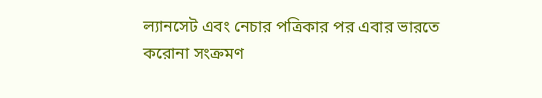ল্যানসেট এবং নেচার পত্রিকার পর এবার ভারতে করোনা সংক্রমণ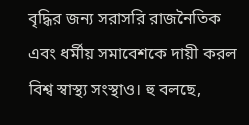বৃদ্ধির জন্য সরাসরি রাজনৈতিক এবং ধর্মীয় সমাবেশকে দায়ী করল বিশ্ব স্বাস্থ্য সংস্থাও। হু বলছে,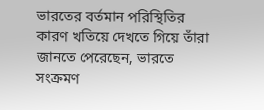ভারতের বর্তমান পরিস্থিতির কারণ খতিয়ে দেখতে গিয়ে তাঁরা জানতে পেরেছেন, ভারতে সংক্রমণ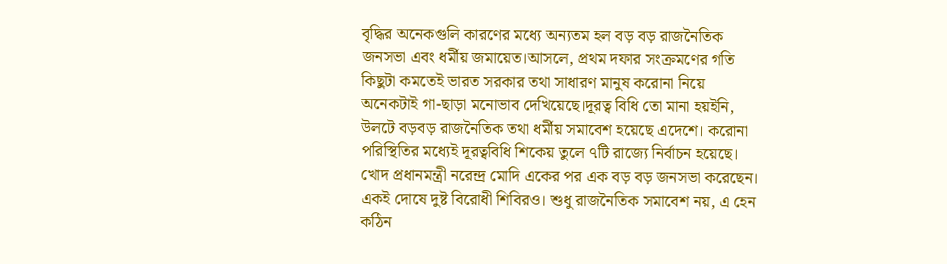বৃদ্ধির অনেকগুলি কারণের মধ্যে অন্যতম হল বড় বড় রাজনৈতিক জনসভা এবং ধর্মীয় জমায়েত।আসলে, প্রথম দফার সংক্রমণের গতি কিছুটা কমতেই ভারত সরকার তথা সাধারণ মানুষ করোনা নিয়ে অনেকটাই গা-ছাড়া মনোভাব দেখিয়েছে।দূরত্ব বিধি তো মানা হয়ইনি, উলটে বড়বড় রাজনৈতিক তথা ধর্মীয় সমাবেশ হয়েছে এদেশে। করোনা পরিস্থিতির মধ্যেই দূরত্ববিধি শিকেয় তুলে ৭টি রাজ্যে নির্বাচন হয়েছে। খোদ প্রধানমন্ত্রী নরেন্দ্র মোদি একের পর এক বড় বড় জনসভা করেছেন। একই দোষে দুষ্ট বিরোধী শিবিরও। শুধু রাজনৈতিক সমাবেশ নয়, এ হেন কঠিন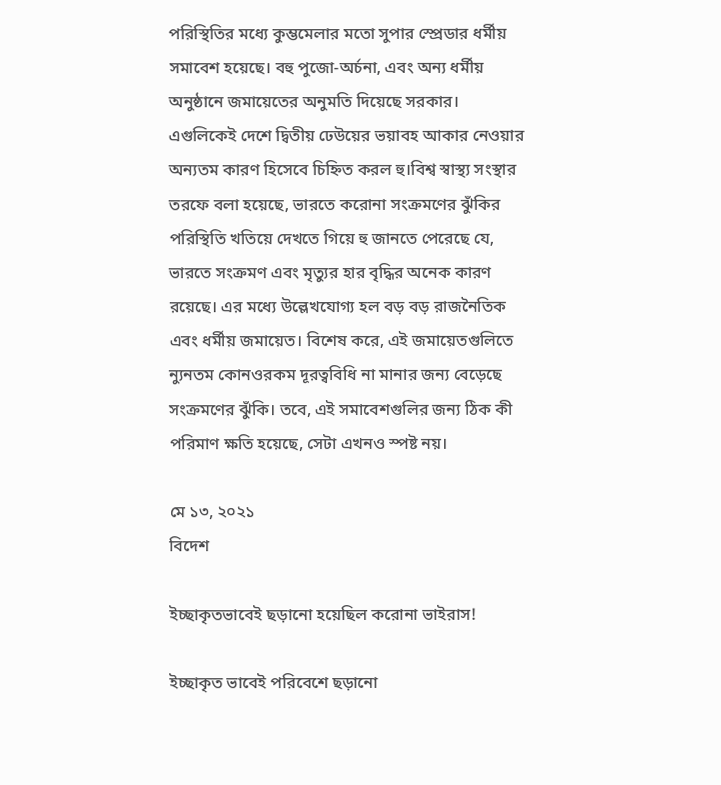পরিস্থিতির মধ্যে কুম্ভমেলার মতো সুপার স্প্রেডার ধর্মীয় সমাবেশ হয়েছে। বহু পুজো-অর্চনা, এবং অন্য ধর্মীয় অনুষ্ঠানে জমায়েতের অনুমতি দিয়েছে সরকার। এগুলিকেই দেশে দ্বিতীয় ঢেউয়ের ভয়াবহ আকার নেওয়ার অন্যতম কারণ হিসেবে চিহ্নিত করল হু।বিশ্ব স্বাস্থ্য সংস্থার তরফে বলা হয়েছে, ভারতে করোনা সংক্রমণের ঝুঁকির পরিস্থিতি খতিয়ে দেখতে গিয়ে হু জানতে পেরেছে যে, ভারতে সংক্রমণ এবং মৃত্যুর হার বৃদ্ধির অনেক কারণ রয়েছে। এর মধ্যে উল্লেখযোগ্য হল বড় বড় রাজনৈতিক এবং ধর্মীয় জমায়েত। বিশেষ করে, এই জমায়েতগুলিতে ন্যুনতম কোনওরকম দূরত্ববিধি না মানার জন্য বেড়েছে সংক্রমণের ঝুঁকি। তবে, এই সমাবেশগুলির জন্য ঠিক কী পরিমাণ ক্ষতি হয়েছে, সেটা এখনও স্পষ্ট নয়।

মে ১৩, ২০২১
বিদেশ

ইচ্ছাকৃতভাবেই ছড়ানো হয়েছিল করোনা ভাইরাস!

ইচ্ছাকৃত ভাবেই পরিবেশে ছড়ানো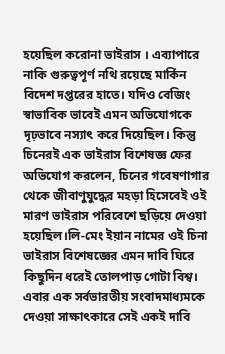হয়েছিল করোনা ভাইরাস । এব্যাপারে নাকি গুরুত্বপূর্ণ নথি রয়েছে মার্কিন বিদেশ দপ্তরের হাতে। যদিও বেজিং স্বাভাবিক ভাবেই এমন অভিযোগকে দৃঢ়ভাবে নস্যাৎ করে দিয়েছিল। কিন্তু চিনেরই এক ভাইরাস বিশেষজ্ঞ ফের অভিযোগ করলেন, চিনের গবেষণাগার থেকে জীবাণুযুদ্ধের মহড়া হিসেবেই ওই মারণ ভাইরাস পরিবেশে ছড়িয়ে দেওয়া হয়েছিল।লি-মেং ইয়ান নামের ওই চিনা ভাইরাস বিশেষজ্ঞের এমন দাবি ঘিরে কিছুদিন ধরেই তোলপাড় গোটা বিশ্ব। এবার এক সর্বভারতীয় সংবাদমাধ্যমকে দেওয়া সাক্ষাৎকারে সেই একই দাবি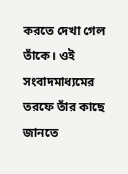করতে দেখা গেল তাঁকে। ওই সংবাদমাধ্যমের তরফে তাঁর কাছে জানতে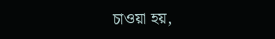চাওয়া হয়,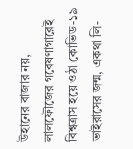উহানের বাজার নয়, লালফৌজের গবেষণাগারেই বিশ্বত্রাস হয়ে ওঠা কোভিড-১৯ ভাইরাসের জন্ম, একথা লি-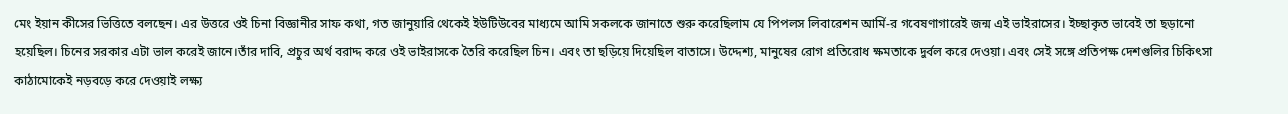মেং ইয়ান কীসের ভিত্তিতে বলছেন। এর উত্তরে ওই চিনা বিজ্ঞানীর সাফ কথা, গত জানুয়ারি থেকেই ইউটিউবের মাধ্যমে আমি সকলকে জানাতে শুরু করেছিলাম যে পিপলস লিবারেশন আর্মি-র গবেষণাগারেই জন্ম এই ভাইরাসের। ইচ্ছাকৃত ভাবেই তা ছড়ানো হয়েছিল। চিনের সরকার এটা ভাল করেই জানে।তাঁর দাবি, প্রচুর অর্থ বরাদ্দ করে ওই ভাইরাসকে তৈরি করেছিল চিন। এবং তা ছড়িয়ে দিয়েছিল বাতাসে। উদ্দেশ্য, মানুষের রোগ প্রতিরোধ ক্ষমতাকে দুর্বল করে দেওয়া। এবং সেই সঙ্গে প্রতিপক্ষ দেশগুলির চিকিৎসা কাঠামোকেই নড়বড়ে করে দেওয়াই লক্ষ্য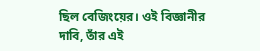ছিল বেজিংয়ের। ওই বিজ্ঞানীর দাবি, তাঁর এই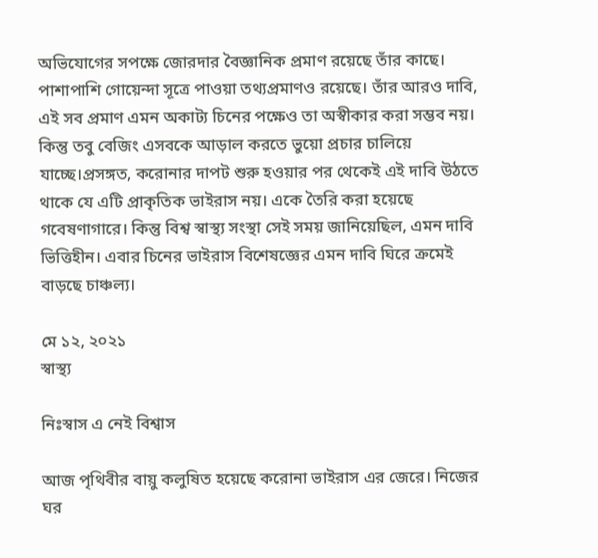অভিযোগের সপক্ষে জোরদার বৈজ্ঞানিক প্রমাণ রয়েছে তাঁর কাছে। পাশাপাশি গোয়েন্দা সূত্রে পাওয়া তথ্যপ্রমাণও রয়েছে। তাঁর আরও দাবি, এই সব প্রমাণ এমন অকাট্য চিনের পক্ষেও তা অস্বীকার করা সম্ভব নয়। কিন্তু তবু বেজিং এসবকে আড়াল করতে ভুয়ো প্রচার চালিয়ে যাচ্ছে।প্রসঙ্গত, করোনার দাপট শুরু হওয়ার পর থেকেই এই দাবি উঠতে থাকে যে এটি প্রাকৃতিক ভাইরাস নয়। একে তৈরি করা হয়েছে গবেষণাগারে। কিন্তু বিশ্ব স্বাস্থ্য সংস্থা সেই সময় জানিয়েছিল, এমন দাবি ভিত্তিহীন। এবার চিনের ভাইরাস বিশেষজ্ঞের এমন দাবি ঘিরে ক্রমেই বাড়ছে চাঞ্চল্য।

মে ১২, ২০২১
স্বাস্থ্য

নিঃস্বাস এ নেই বিশ্বাস

আজ পৃথিবীর বায়ু কলুষিত হয়েছে করোনা ভাইরাস এর জেরে। নিজের ঘর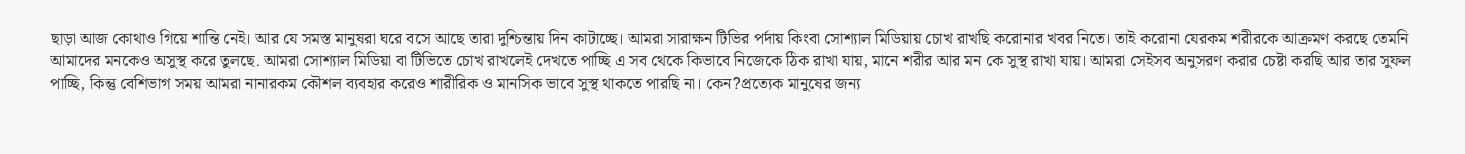ছাড়া আজ কোথাও গিয়ে শান্তি নেই। আর যে সমস্ত মানুষরা ঘরে বসে আছে তারা দুশ্চিন্তায় দিন কাটাচ্ছে। আমরা সারাক্ষন টিভির পর্দায় কিংবা সোশ্যাল মিডিয়ায় চোখ রাখছি করোনার খবর নিতে। তাই করোনা যেরকম শরীরকে আক্রমণ করছে তেমনি আমাদের মনকেও অসুস্থ করে তুলছে. আমরা সোশ্যাল মিডিয়া বা টিভিতে চোখ রাখলেই দেখতে পাচ্ছি এ সব থেকে কিভাবে নিজেকে ঠিক রাখা যায়, মানে শরীর আর মন কে সুস্থ রাখা যায়। আমরা সেইসব অনুসরণ করার চেষ্টা করছি আর তার সুফল পাচ্ছি, কিন্তু বেশিভাগ সময় আমরা নানারকম কৌশল ব্যবহার করেও শারীরিক ও মানসিক ভাবে সুস্থ থাকতে পারছি না। কেন?প্রত্যেক মানুষের জন্য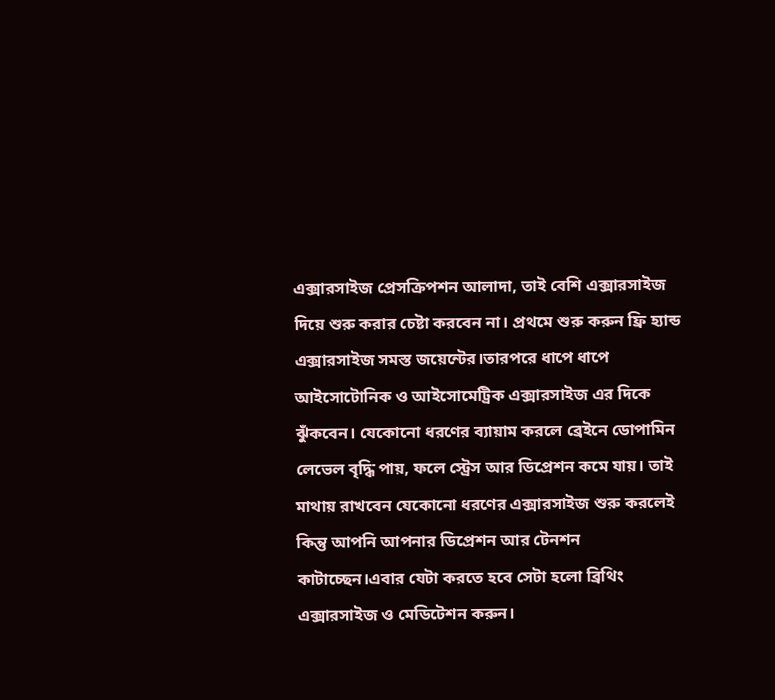এক্সারসাইজ প্রেসক্রিপশন আলাদা, তাই বেশি এক্সারসাইজ দিয়ে শুরু করার চেষ্টা করবেন না। প্রথমে শুরু করুন ফ্রি হ্যান্ড এক্সারসাইজ সমস্ত জয়েন্টের।তারপরে ধাপে ধাপে আইসোটোনিক ও আইসোমেট্রিক এক্সারসাইজ এর দিকে ঝুঁকবেন। যেকোনো ধরণের ব্যায়াম করলে ব্রেইনে ডোপামিন লেভেল বৃদ্ধি পায়, ফলে স্ট্রেস আর ডিপ্রেশন কমে যায়। তাই মাথায় রাখবেন যেকোনো ধরণের এক্সারসাইজ শুরু করলেই কিন্তু আপনি আপনার ডিপ্রেশন আর টেনশন কাটাচ্ছেন।এবার যেটা করতে হবে সেটা হলো ব্রিথিং এক্সারসাইজ ও মেডিটেশন করুন।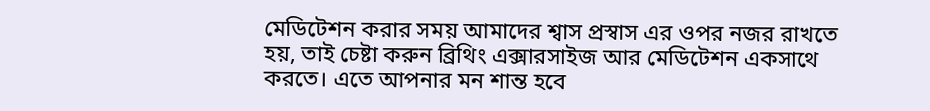মেডিটেশন করার সময় আমাদের শ্বাস প্রস্বাস এর ওপর নজর রাখতে হয়, তাই চেষ্টা করুন ব্রিথিং এক্সারসাইজ আর মেডিটেশন একসাথে করতে। এতে আপনার মন শান্ত হবে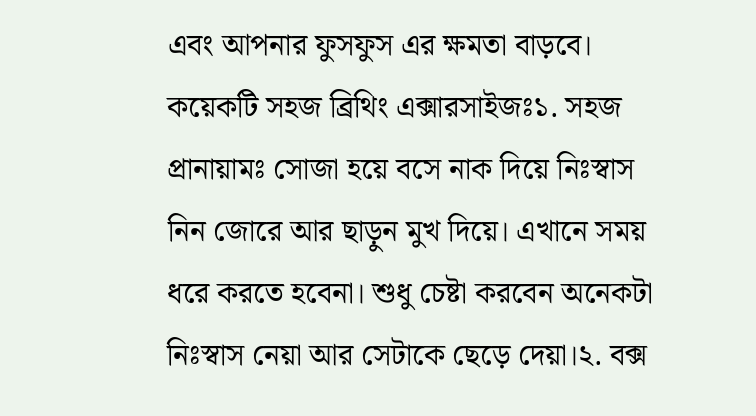এবং আপনার ফুসফুস এর ক্ষমতা বাড়বে। কয়েকটি সহজ ব্রিথিং এক্সারসাইজঃ১. সহজ প্রানায়ামঃ সোজা হয়ে বসে নাক দিয়ে নিঃস্বাস নিন জোরে আর ছাড়ুন মুখ দিয়ে। এখানে সময় ধরে করতে হবেনা। শুধু চেষ্টা করবেন অনেকটা নিঃস্বাস নেয়া আর সেটাকে ছেড়ে দেয়া।২. বক্স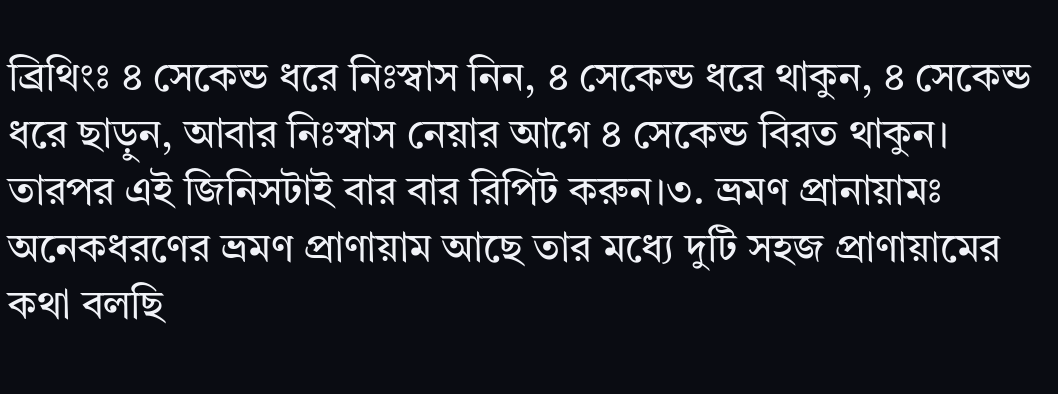ব্রিথিংঃ ৪ সেকেন্ড ধরে নিঃস্বাস নিন, ৪ সেকেন্ড ধরে থাকুন, ৪ সেকেন্ড ধরে ছাড়ুন, আবার নিঃস্বাস নেয়ার আগে ৪ সেকেন্ড বিরত থাকুন। তারপর এই জিনিসটাই বার বার রিপিট করুন।৩. ভ্রমণ প্রানায়ামঃ অনেকধরণের ভ্রমণ প্রাণায়াম আছে তার মধ্যে দুটি সহজ প্রাণায়ামের কথা বলছি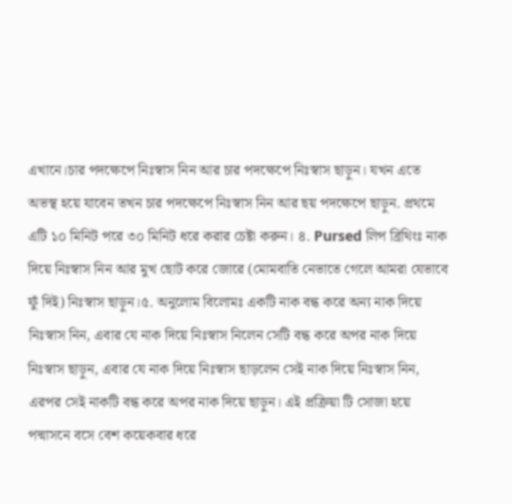এখানে।চার পদক্ষেপে নিঃস্বাস নিন আর চার পদক্ষেপে নিঃস্বাস ছাড়ুন। যখন এতে অভস্থ হয়ে যাবেন তখন চার পদক্ষেপে নিঃস্বাস নিন আর ছয় পদক্ষেপে ছাড়ুন. প্রথমে এটি ১০ মিনিট পরে ৩০ মিনিট ধরে করার চেষ্টা করুন। ৪. Pursed লিপ ব্রিথিংঃ নাক দিয়ে নিঃস্বাস নিন আর মুখ ছোট করে জোরে (মোমবাতি নেভাতে গেলে আমরা যেভাবে ফুঁ দিই) নিঃস্বাস ছাড়ুন।৫. অনুলোম বিলোমঃ একটি নাক বন্ধ করে অন্য নাক দিয়ে নিঃস্বাস নিন, এবার যে নাক দিয়ে নিঃস্বাস নিলেন সেটি বন্ধ করে অপর নাক দিয়ে নিঃস্বাস ছাড়ুন, এবার যে নাক দিয়ে নিঃস্বাস ছাড়লেন সেই নাক দিয়ে নিঃস্বাস নিন, এরপর সেই নাকটি বন্ধ করে অপর নাক দিয়ে ছাড়ুন। এই প্রক্রিয়া টি সোজা হয়ে পদ্মাসনে বসে বেশ কয়েকবার ধরে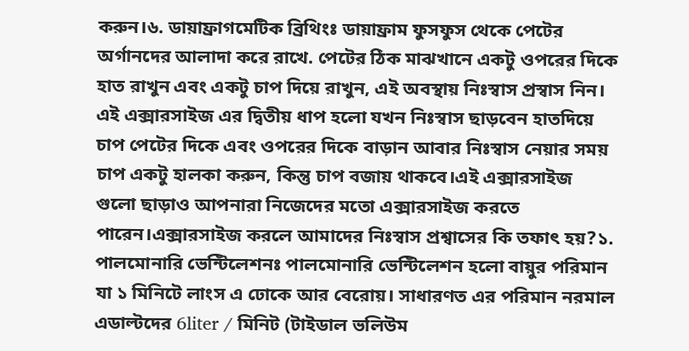করুন।৬. ডায়াফ্রাগমেটিক ব্রিথিংঃ ডায়াফ্রাম ফুসফুস থেকে পেটের অর্গানদের আলাদা করে রাখে. পেটের ঠিক মাঝখানে একটু ওপরের দিকে হাত রাখুন এবং একটু চাপ দিয়ে রাখুন, এই অবস্থায় নিঃস্বাস প্রস্বাস নিন। এই এক্সারসাইজ এর দ্বিতীয় ধাপ হলো যখন নিঃস্বাস ছাড়বেন হাতদিয়ে চাপ পেটের দিকে এবং ওপরের দিকে বাড়ান আবার নিঃস্বাস নেয়ার সময় চাপ একটু হালকা করুন, কিন্তু চাপ বজায় থাকবে।এই এক্সারসাইজ গুলো ছাড়াও আপনারা নিজেদের মতো এক্সারসাইজ করতে পারেন।এক্সারসাইজ করলে আমাদের নিঃস্বাস প্রশ্বাসের কি তফাৎ হয়?১. পালমোনারি ভেন্টিলেশনঃ পালমোনারি ভেন্টিলেশন হলো বায়ুর পরিমান যা ১ মিনিটে লাংস এ ঢোকে আর বেরোয়। সাধারণত এর পরিমান নরমাল এডাল্টদের 6liter / মিনিট (টাইডাল ভলিউম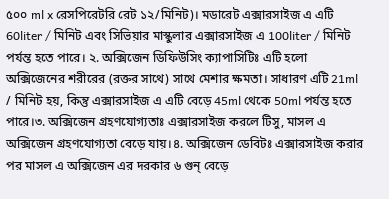৫০০ ml x রেসপিরেটরি রেট ১২/মিনিট)। মডারেট এক্সারসাইজ এ এটি 60liter / মিনিট এবং সিভিয়ার মাস্কুলার এক্সারসাইজ এ 100liter / মিনিট পর্যন্ত হতে পারে। ২. অক্সিজেন ডিফিউসিং ক্যাপাসিটিঃ এটি হলো অক্সিজেনের শরীরের (রক্তর সাথে) সাথে মেশার ক্ষমতা। সাধারণ এটি 21ml / মিনিট হয়, কিন্তু এক্সারসাইজ এ এটি বেড়ে 45ml থেকে 50ml পর্যন্ত হতে পারে।৩. অক্সিজেন গ্রহণযোগ্যতাঃ এক্সারসাইজ করলে টিসু, মাসল এ অক্সিজেন গ্রহণযোগ্যতা বেড়ে যায়।৪. অক্সিজেন ডেবিটঃ এক্সারসাইজ করার পর মাসল এ অক্সিজেন এর দরকার ৬ গুন্ বেড়ে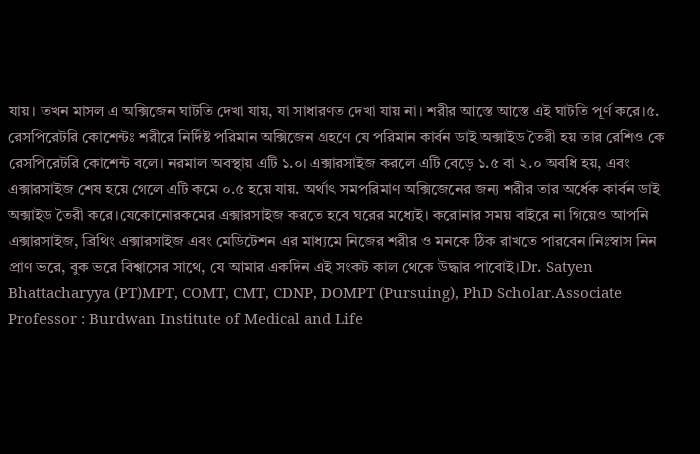যায়। তখন মাসল এ অক্সিজেন ঘাটতি দেখা যায়, যা সাধারণত দেখা যায় না। শরীর আস্তে আস্তে এই ঘাটতি পূর্ণ করে।৫. রেসপিরেটরি কোশেন্টঃ শরীরে নির্দিষ্ট পরিমান অক্সিজেন গ্রহণে যে পরিমান কার্বন ডাই অক্সাইড তৈরী হয় তার রেশিও কে রেসপিরেটরি কোশেন্ট বলে। নরমাল অবস্থায় এটি ১.০। এক্সারসাইজ করলে এটি বেড়ে ১.৫ বা ২.০ অবধি হয়, এবং এক্সারসাইজ শেষ হয়ে গেলে এটি কমে ০.৫ হয়ে যায়. অর্থাৎ সমপরিমাণ অক্সিজেনের জন্য শরীর তার অর্ধেক কার্বন ডাই অক্সাইড তৈরী করে।যেকোনোরকমের এক্সারসাইজ করতে হবে ঘরের মধ্যেই। করোনার সময় বাইরে না গিয়েও আপনি এক্সারসাইজ, ব্রিথিং এক্সারসাইজ এবং মেডিটেশন এর মাধ্যমে নিজের শরীর ও মনকে ঠিক রাখতে পারবেন।নিঃস্বাস নিন প্রাণ ভরে, বুক ভরে বিশ্বাসের সাথে, যে আমার একদিন এই সংকট কাল থেকে উদ্ধার পাবোই।Dr. Satyen Bhattacharyya (PT)MPT, COMT, CMT, CDNP, DOMPT (Pursuing), PhD Scholar.Associate Professor : Burdwan Institute of Medical and Life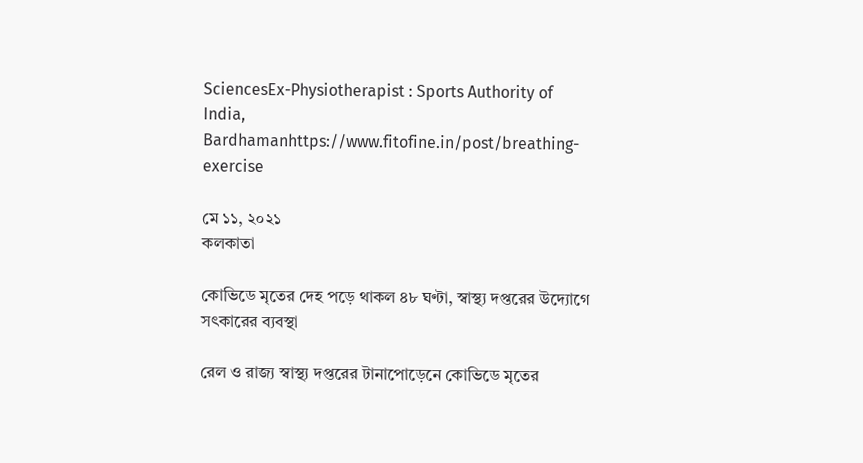SciencesEx-Physiotherapist : Sports Authority of India, Bardhamanhttps://www.fitofine.in/post/breathing-exercise

মে ১১, ২০২১
কলকাতা

কোভিডে মৃতের দেহ পড়ে থাকল ৪৮ ঘণ্টা, স্বাস্থ্য দপ্তরের উদ্যোগে সৎকারের ব্যবস্থা

রেল ও রাজ্য স্বাস্থ্য দপ্তরের টানাপোড়েনে কোভিডে মৃতের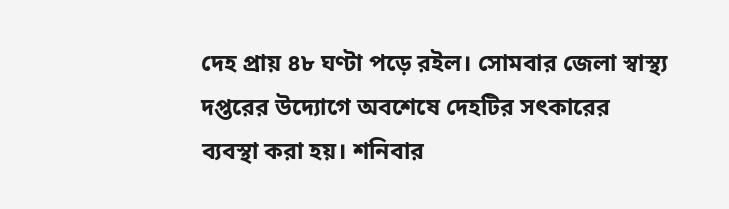দেহ প্রায় ৪৮ ঘণ্টা পড়ে রইল। সোমবার জেলা স্বাস্থ্য দপ্তরের উদ্যোগে অবশেষে দেহটির সৎকারের ব্যবস্থা করা হয়। শনিবার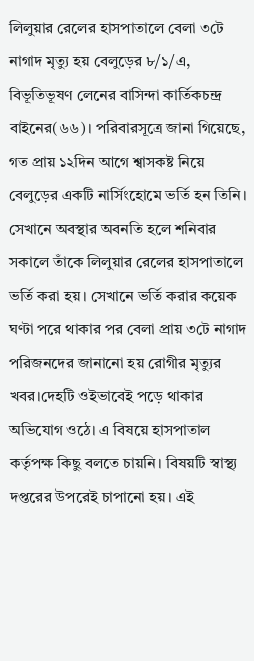লিলুয়ার রেলের হাসপাতালে বেলা ৩টে নাগাদ মৃত্যু হয় বেলুড়ের ৮/১/এ, বিভূতিভূষণ লেনের বাসিন্দা কার্তিকচন্দ্র বাইনের(৬৬)। পরিবারসূত্রে জানা গিয়েছে, গত প্রায় ১২দিন আগে শ্বাসকষ্ট নিয়ে বেলুড়ের একটি নার্সিংহোমে ভর্তি হন তিনি। সেখানে অবস্থার অবনতি হলে শনিবার সকালে তাঁকে লিলুয়ার রেলের হাসপাতালে ভর্তি করা হয়। সেখানে ভর্তি করার কয়েক ঘণ্টা পরে থাকার পর বেলা প্রায় ৩টে নাগাদ পরিজনদের জানানো হয় রোগীর মৃত্যুর খবর।দেহটি ওইভাবেই পড়ে থাকার অভিযোগ ওঠে। এ বিষয়ে হাসপাতাল কর্তৃপক্ষ কিছু বলতে চায়নি। বিষয়টি স্বাস্থ্য দপ্তরের উপরেই চাপানো হয়। এই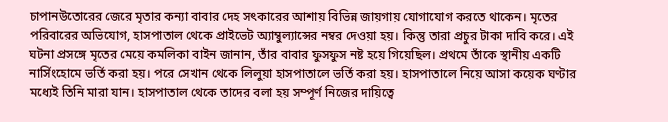চাপানউতোরের জেরে মৃতার কন্যা বাবার দেহ সৎকারের আশায় বিভিন্ন জায়গায় যোগাযোগ করতে থাকেন। মৃতের পরিবারের অভিযোগ, হাসপাতাল থেকে প্রাইভেট অ্যাম্বুল্যান্সের নম্বর দেওয়া হয়। কিন্তু তারা প্রচুর টাকা দাবি করে। এই ঘটনা প্রসঙ্গে মৃতের মেয়ে কমলিকা বাইন জানান, তাঁর বাবার ফুসফুস নষ্ট হয়ে গিয়েছিল। প্রথমে তাঁকে স্থানীয় একটি নার্সিংহোমে ভর্তি করা হয়। পরে সেখান থেকে লিলুয়া হাসপাতালে ভর্তি করা হয়। হাসপাতালে নিয়ে আসা কয়েক ঘণ্টার মধ্যেই তিনি মারা যান। হাসপাতাল থেকে তাদের বলা হয় সম্পূর্ণ নিজের দায়িত্বে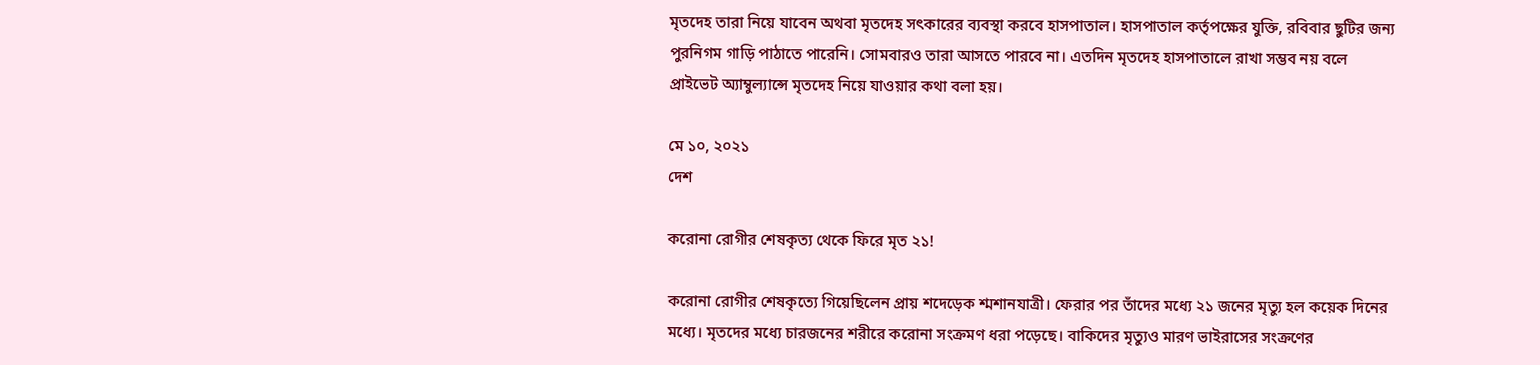মৃতদেহ তারা নিয়ে যাবেন অথবা মৃতদেহ সৎকারের ব্যবস্থা করবে হাসপাতাল। হাসপাতাল কর্তৃপক্ষের যুক্তি, রবিবার ছুটির জন্য পুরনিগম গাড়ি পাঠাতে পারেনি। সোমবারও তারা আসতে পারবে না। এতদিন মৃতদেহ হাসপাতালে রাখা সম্ভব নয় বলে প্রাইভেট অ্যাম্বুল্যান্সে মৃতদেহ নিয়ে যাওয়ার কথা বলা হয়।

মে ১০, ২০২১
দেশ

করোনা রোগীর শেষকৃত্য থেকে ফিরে মৃত ২১!

করোনা রোগীর শেষকৃত্যে গিয়েছিলেন প্রায় শদেড়েক শ্মশানযাত্রী। ফেরার পর তাঁদের মধ্যে ২১ জনের মৃত্যু হল কয়েক দিনের মধ্যে। মৃতদের মধ্যে চারজনের শরীরে করোনা সংক্রমণ ধরা পড়েছে। বাকিদের মৃত্যুও মারণ ভাইরাসের সংক্রণের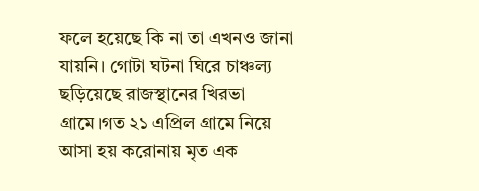ফলে হয়েছে কি না তা এখনও জানা যায়নি। গোটা ঘটনা ঘিরে চাঞ্চল্য ছড়িয়েছে রাজস্থানের খিরভা গ্রামে।গত ২১ এপ্রিল গ্রামে নিয়ে আসা হয় করোনায় মৃত এক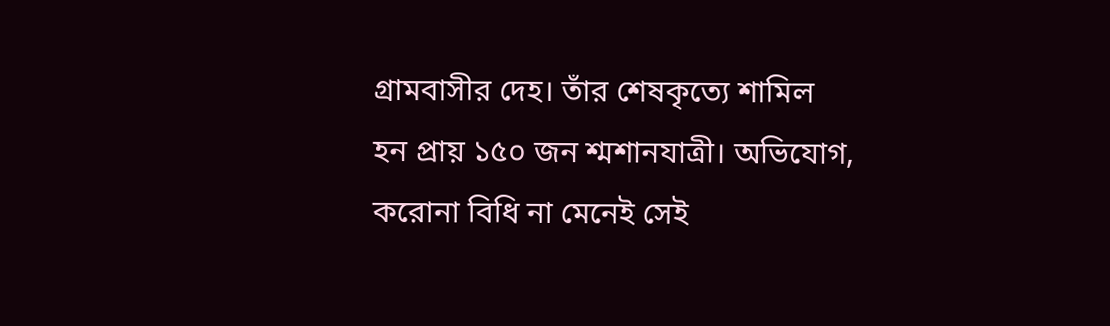গ্রামবাসীর দেহ। তাঁর শেষকৃত্যে শামিল হন প্রায় ১৫০ জন শ্মশানযাত্রী। অভিযোগ, করোনা বিধি না মেনেই সেই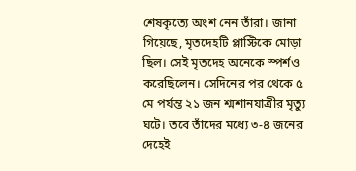শেষকৃত্যে অংশ নেন তাঁরা। জানা গিয়েছে, মৃতদেহটি প্লাস্টিকে মোড়া ছিল। সেই মৃতদেহ অনেকে স্পর্শও করেছিলেন। সেদিনের পর থেকে ৫ মে পর্যন্ত ২১ জন শ্মশানযাত্রীর মৃত্যু ঘটে। তবে তাঁদের মধ্যে ৩-৪ জনের দেহেই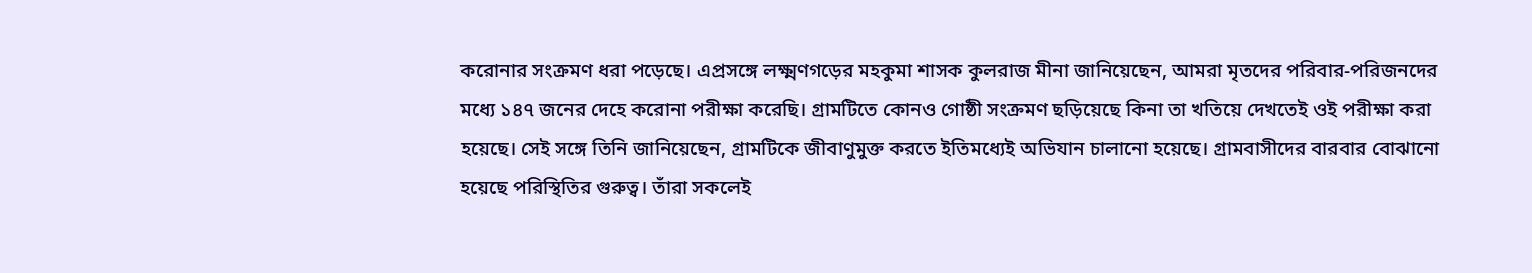করোনার সংক্রমণ ধরা পড়েছে। এপ্রসঙ্গে লক্ষ্মণগড়ের মহকুমা শাসক কুলরাজ মীনা জানিয়েছেন, আমরা মৃতদের পরিবার-পরিজনদের মধ্যে ১৪৭ জনের দেহে করোনা পরীক্ষা করেছি। গ্রামটিতে কোনও গোষ্ঠী সংক্রমণ ছড়িয়েছে কিনা তা খতিয়ে দেখতেই ওই পরীক্ষা করা হয়েছে। সেই সঙ্গে তিনি জানিয়েছেন, গ্রামটিকে জীবাণুমুক্ত করতে ইতিমধ্যেই অভিযান চালানো হয়েছে। গ্রামবাসীদের বারবার বোঝানো হয়েছে পরিস্থিতির গুরুত্ব। তাঁরা সকলেই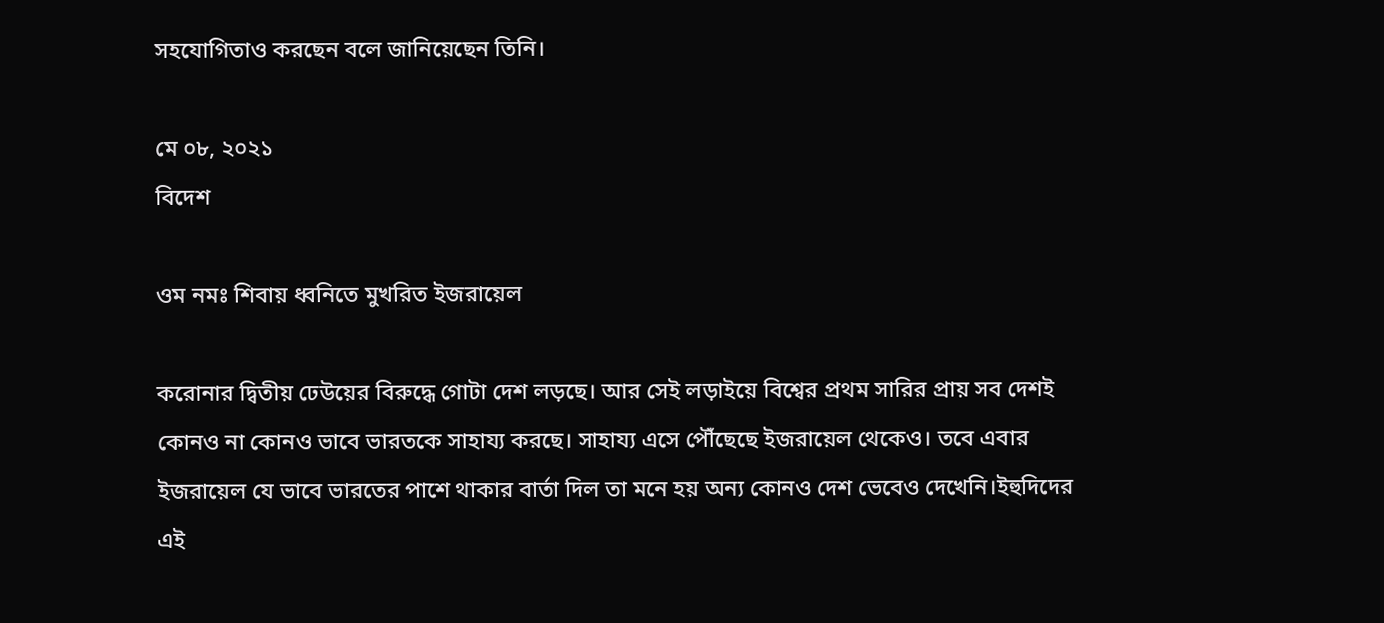সহযোগিতাও করছেন বলে জানিয়েছেন তিনি।

মে ০৮, ২০২১
বিদেশ

ওম নমঃ শিবায় ধ্বনিতে মুখরিত ইজরায়েল

করোনার দ্বিতীয় ঢেউয়ের বিরুদ্ধে গোটা দেশ লড়ছে। আর সেই লড়াইয়ে বিশ্বের প্রথম সারির প্রায় সব দেশই কোনও না কোনও ভাবে ভারতকে সাহায্য করছে। সাহায্য এসে পৌঁছেছে ইজরায়েল থেকেও। তবে এবার ইজরায়েল যে ভাবে ভারতের পাশে থাকার বার্তা দিল তা মনে হয় অন্য কোনও দেশ ভেবেও দেখেনি।ইহুদিদের এই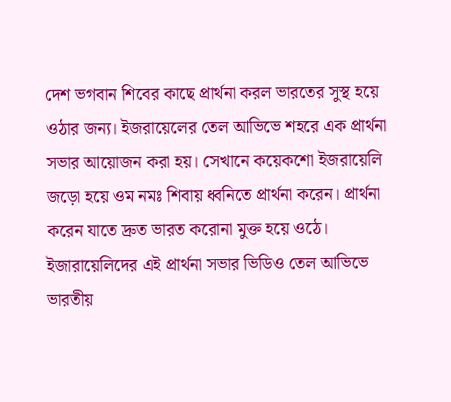দেশ ভগবান শিবের কাছে প্রার্থনা করল ভারতের সুস্থ হয়ে ওঠার জন্য। ইজরায়েলের তেল আভিভে শহরে এক প্রার্থনা সভার আয়োজন করা হয়। সেখানে কয়েকশো ইজরায়েলি জড়ো হয়ে ওম নমঃ শিবায় ধ্বনিতে প্রার্থনা করেন। প্রার্থনা করেন যাতে দ্রুত ভারত করোনা মুক্ত হয়ে ওঠে। ইজারায়েলিদের এই প্রার্থনা সভার ভিডিও তেল আভিভে ভারতীয়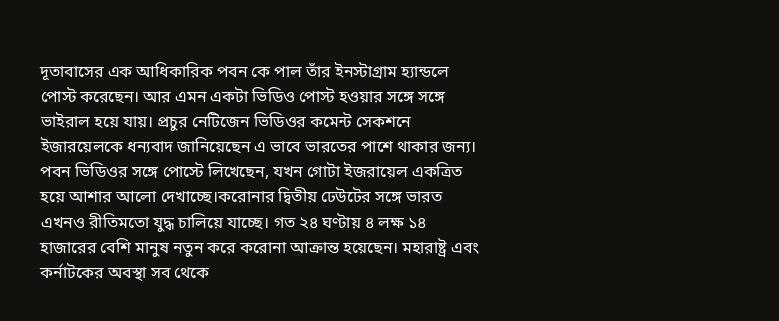দূতাবাসের এক আধিকারিক পবন কে পাল তাঁর ইনস্টাগ্রাম হ্যান্ডলে পোস্ট করেছেন। আর এমন একটা ভিডিও পোস্ট হওয়ার সঙ্গে সঙ্গে ভাইরাল হয়ে যায়। প্রচুর নেটিজেন ভিডিওর কমেন্ট সেকশনে ইজারয়েলকে ধন্যবাদ জানিয়েছেন এ ভাবে ভারতের পাশে থাকার জন্য। পবন ভিডিওর সঙ্গে পোস্টে লিখেছেন, যখন গোটা ইজরায়েল একত্রিত হয়ে আশার আলো দেখাচ্ছে।করোনার দ্বিতীয় ঢেউটের সঙ্গে ভারত এখনও রীতিমতো যুদ্ধ চালিয়ে যাচ্ছে। গত ২৪ ঘণ্টায় ৪ লক্ষ ১৪ হাজারের বেশি মানুষ নতুন করে করোনা আক্রান্ত হয়েছেন। মহারাষ্ট্র এবং কর্নাটকের অবস্থা সব থেকে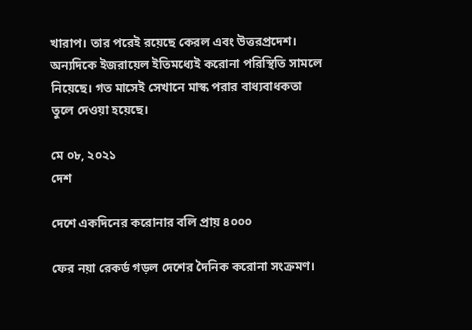খারাপ। তার পরেই রয়েছে কেরল এবং উত্তরপ্রদেশ। অন্যদিকে ইজরায়েল ইতিমধ্যেই করোনা পরিস্থিতি সামলে নিয়েছে। গত মাসেই সেখানে মাস্ক পরার বাধ্যবাধকতা তুলে দেওয়া হয়েছে।

মে ০৮, ২০২১
দেশ

দেশে একদিনের করোনার বলি প্রায় ৪০০০

ফের নয়া রেকর্ড গড়ল দেশের দৈনিক করোনা সংক্রমণ।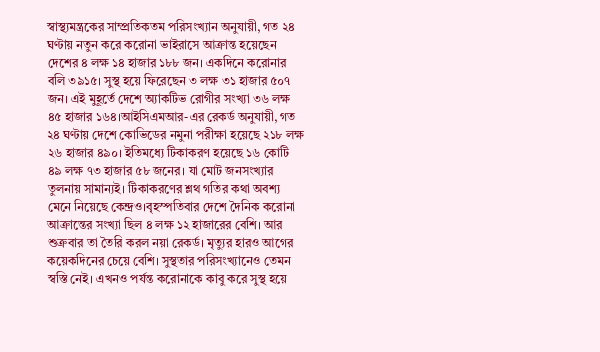স্বাস্থ্যমন্ত্রকের সাম্প্রতিকতম পরিসংখ্যান অনুযায়ী, গত ২৪ ঘণ্টায় নতুন করে করোনা ভাইরাসে আক্রান্ত হয়েছেন দেশের ৪ লক্ষ ১৪ হাজার ১৮৮ জন। একদিনে করোনার বলি ৩৯১৫। সুস্থ হয়ে ফিরেছেন ৩ লক্ষ ৩১ হাজার ৫০৭ জন। এই মুহূর্তে দেশে অ্যাকটিভ রোগীর সংখ্যা ৩৬ লক্ষ ৪৫ হাজার ১৬৪।আইসিএমআর-এর রেকর্ড অনুযায়ী, গত ২৪ ঘণ্টায় দেশে কোভিডের নমুনা পরীক্ষা হয়েছে ২১৮ লক্ষ ২৬ হাজার ৪৯০। ইতিমধ্যে টিকাকরণ হয়েছে ১৬ কোটি ৪৯ লক্ষ ৭৩ হাজার ৫৮ জনের। যা মোট জনসংখ্যার তুলনায় সামান্যই। টিকাকরণের শ্লথ গতির কথা অবশ্য মেনে নিয়েছে কেন্দ্রও।বৃহস্পতিবার দেশে দৈনিক করোনা আক্রান্তের সংখ্যা ছিল ৪ লক্ষ ১২ হাজারের বেশি। আর শুক্রবার তা তৈরি করল নয়া রেকর্ড। মৃত্যুর হারও আগের কয়েকদিনের চেয়ে বেশি। সুস্থতার পরিসংখ্যানেও তেমন স্বস্তি নেই। এখনও পর্যন্ত করোনাকে কাবু করে সুস্থ হয়ে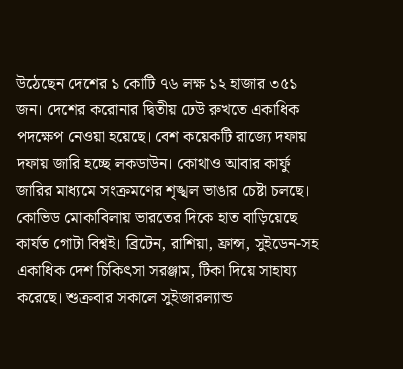উঠেছেন দেশের ১ কোটি ৭৬ লক্ষ ১২ হাজার ৩৫১ জন। দেশের করোনার দ্বিতীয় ঢেউ রুখতে একাধিক পদক্ষেপ নেওয়া হয়েছে। বেশ কয়েকটি রাজ্যে দফায় দফায় জারি হচ্ছে লকডাউন। কোথাও আবার কার্ফু জারির মাধ্যমে সংক্রমণের শৃঙ্খল ভাঙার চেষ্টা চলছে। কোভিড মোকাবিলায় ভারতের দিকে হাত বাড়িয়েছে কার্যত গোটা বিশ্বই। ব্রিটেন, রাশিয়া, ফ্রান্স, সুইডেন-সহ একাধিক দেশ চিকিৎসা সরঞ্জাম, টিকা দিয়ে সাহায্য করেছে। শুক্রবার সকালে সুইজারল্যান্ড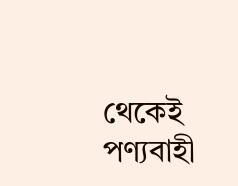থেকেই পণ্যবাহী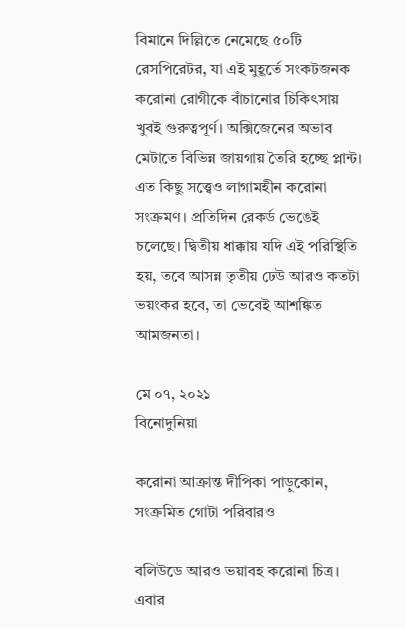বিমানে দিল্লিতে নেমেছে ৫০টি রেসপিরেটর, যা এই মুহূর্তে সংকটজনক করোনা রোগীকে বাঁচানোর চিকিৎসায় খুবই গুরুত্বপূর্ণ। অক্সিজেনের অভাব মেটাতে বিভিন্ন জায়গায় তৈরি হচ্ছে প্লান্ট। এত কিছু সত্ত্বেও লাগামহীন করোনা সংক্রমণ। প্রতিদিন রেকর্ড ভেঙেই চলেছে। দ্বিতীয় ধাক্কায় যদি এই পরিস্থিতি হয়, তবে আসন্ন তৃতীয় ঢেউ আরও কতটা ভয়ংকর হবে, তা ভেবেই আশঙ্কিত আমজনতা।

মে ০৭, ২০২১
বিনোদুনিয়া

করোনা আক্রান্ত দীপিকা পাড়ুকোন, সংক্রমিত গোটা পরিবারও

বলিউডে আরও ভয়াবহ করোনা চিত্র। এবার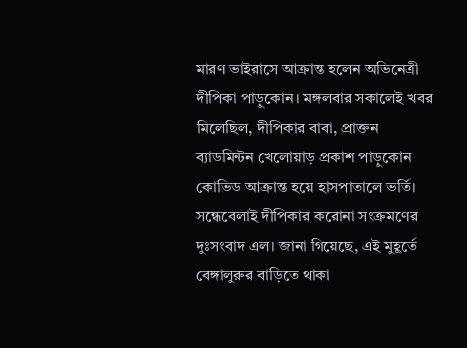মারণ ভাইরাসে আক্রান্ত হলেন অভিনেত্রী দীপিকা পাড়ুকোন। মঙ্গলবার সকালেই খবর মিলেছিল, দীপিকার বাবা, প্রাক্তন ব্যাডমিন্টন খেলোয়াড় প্রকাশ পাড়ুকোন কোভিড আক্রান্ত হয়ে হাসপাতালে ভর্তি। সন্ধেবেলাই দীপিকার করোনা সংক্রমণের দুঃসংবাদ এল। জানা গিয়েছে, এই মুহূর্তে বেঙ্গালুরুর বাড়িতে থাকা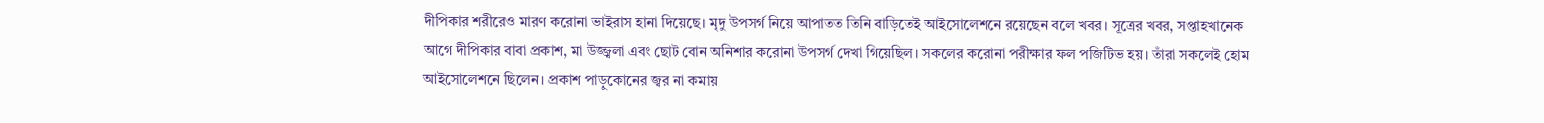দীপিকার শরীরেও মারণ করোনা ভাইরাস হানা দিয়েছে। মৃদু উপসর্গ নিয়ে আপাতত তিনি বাড়িতেই আইসোলেশনে রয়েছেন বলে খবর। সূত্রের খবর, সপ্তাহখানেক আগে দীপিকার বাবা প্রকাশ, মা উজ্জ্বলা এবং ছোট বোন অনিশার করোনা উপসর্গ দেখা গিয়েছিল। সকলের করোনা পরীক্ষার ফল পজিটিভ হয়। তাঁরা সকলেই হোম আইসোলেশনে ছিলেন। প্রকাশ পাড়ুকোনের জ্বর না কমায়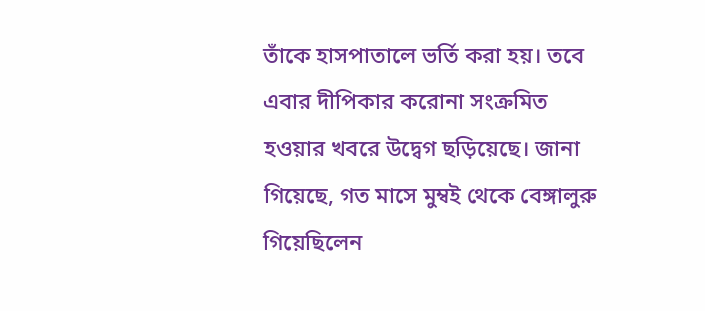তাঁকে হাসপাতালে ভর্তি করা হয়। তবে এবার দীপিকার করোনা সংক্রমিত হওয়ার খবরে উদ্বেগ ছড়িয়েছে। জানা গিয়েছে, গত মাসে মুম্বই থেকে বেঙ্গালুরু গিয়েছিলেন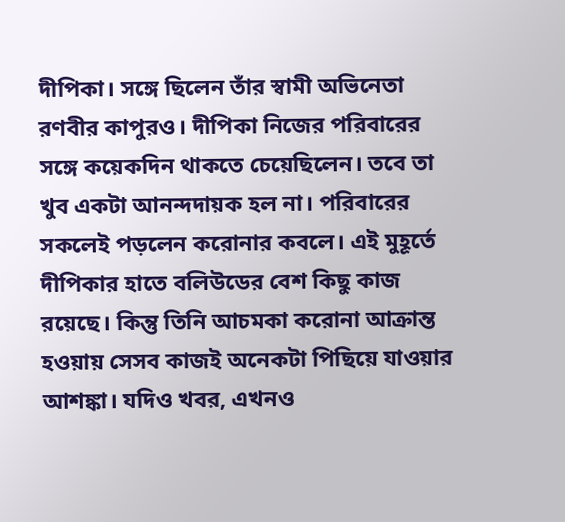দীপিকা। সঙ্গে ছিলেন তাঁর স্বামী অভিনেতা রণবীর কাপুরও। দীপিকা নিজের পরিবারের সঙ্গে কয়েকদিন থাকতে চেয়েছিলেন। তবে তা খুব একটা আনন্দদায়ক হল না। পরিবারের সকলেই পড়লেন করোনার কবলে। এই মুহূর্তে দীপিকার হাতে বলিউডের বেশ কিছু কাজ রয়েছে। কিন্তু তিনি আচমকা করোনা আক্রান্ত হওয়ায় সেসব কাজই অনেকটা পিছিয়ে যাওয়ার আশঙ্কা। যদিও খবর, এখনও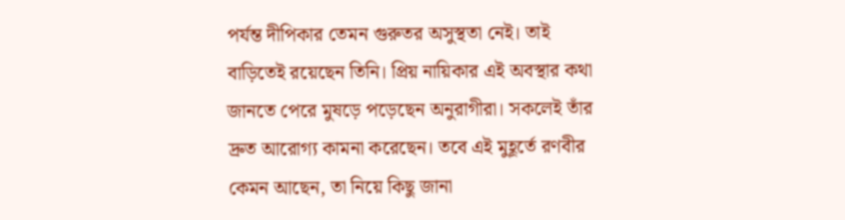পর্যন্ত দীপিকার তেমন গুরুতর অসুস্থতা নেই। তাই বাড়িতেই রয়েছেন তিনি। প্রিয় নায়িকার এই অবস্থার কথা জানতে পেরে মুষড়ে পড়েছেন অনুরাগীরা। সকলেই তাঁর দ্রুত আরোগ্য কামনা করেছেন। তবে এই মুহূর্তে রণবীর কেমন আছেন, তা নিয়ে কিছু জানা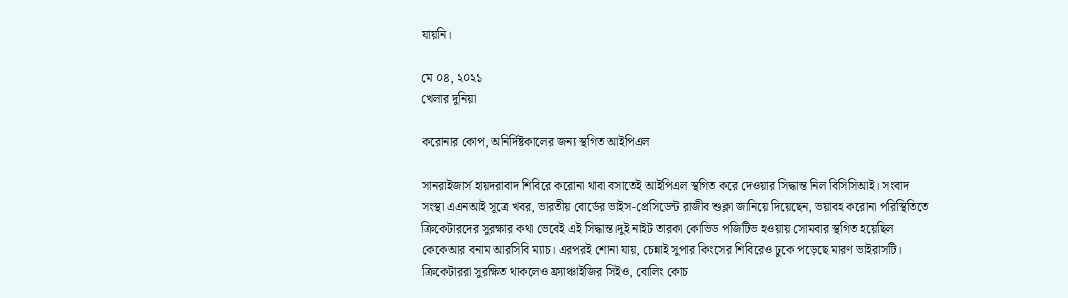যায়নি।

মে ০৪, ২০২১
খেলার দুনিয়া

করোনার কোপ, অনির্দিষ্টকালের জন্য স্থগিত আইপিএল

সানরাইজার্স হায়দরাবাদ শিবিরে করোনা থাবা বসাতেই আইপিএল স্থগিত করে দেওয়ার সিদ্ধান্ত নিল বিসিসিআই। সংবাদ সংস্থা এএনআই সূত্রে খবর, ভারতীয় বোর্ডের ভাইস-প্রেসিডেন্ট রাজীব শুক্লা জানিয়ে দিয়েছেন, ভয়াবহ করোনা পরিস্থিতিতে ক্রিকেটারদের সুরক্ষার কথা ভেবেই এই সিদ্ধান্ত।দুই নাইট তারকা কোভিড পজিটিভ হওয়ায় সোমবার স্থগিত হয়েছিল কেকেআর বনাম আরসিবি ম্যাচ। এরপরই শোনা যায়, চেন্নাই সুপার কিংসের শিবিরেও ঢুকে পড়েছে মারণ ভাইরাসটি। ক্রিকেটাররা সুরক্ষিত থাকলেও ফ্র্যাঞ্চাইজির সিইও, বোলিং কোচ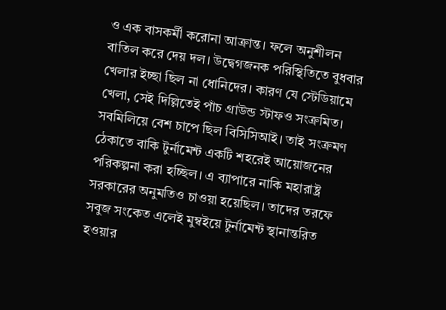ও এক বাসকর্মী করোনা আক্রান্ত। ফলে অনুশীলন বাতিল করে দেয় দল। উদ্বেগজনক পরিস্থিতিতে বুধবার খেলার ইচ্ছা ছিল না ধোনিদের। কারণ যে স্টেডিয়ামে খেলা, সেই দিল্লিতেই পাঁচ গ্রাউন্ড স্টাফও সংক্রমিত। সবমিলিয়ে বেশ চাপে ছিল বিসিসিআই। তাই সংক্রমণ ঠেকাতে বাকি টুর্নামেন্ট একটি শহরেই আয়োজনের পরিকল্পনা করা হচ্ছিল। এ ব্যাপারে নাকি মহারাষ্ট্র সরকারের অনুমতিও চাওয়া হয়েছিল। তাদের তরফে সবুজ সংকেত এলেই মুম্বইয়ে টুর্নামেন্ট স্থানান্তরিত হওয়ার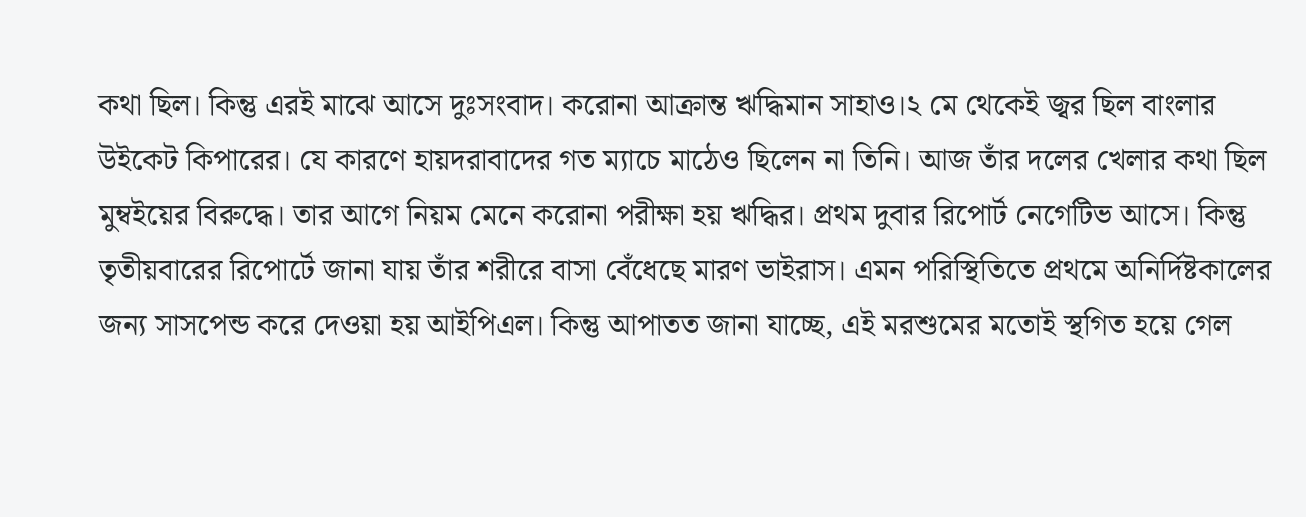কথা ছিল। কিন্তু এরই মাঝে আসে দুঃসংবাদ। করোনা আক্রান্ত ঋদ্ধিমান সাহাও।২ মে থেকেই জ্বর ছিল বাংলার উইকেট কিপারের। যে কারণে হায়দরাবাদের গত ম্যাচে মাঠেও ছিলেন না তিনি। আজ তাঁর দলের খেলার কথা ছিল মুম্বইয়ের বিরুদ্ধে। তার আগে নিয়ম মেনে করোনা পরীক্ষা হয় ঋদ্ধির। প্রথম দুবার রিপোর্ট নেগেটিভ আসে। কিন্তু তৃতীয়বারের রিপোর্টে জানা যায় তাঁর শরীরে বাসা বেঁধেছে মারণ ভাইরাস। এমন পরিস্থিতিতে প্রথমে অনির্দিষ্টকালের জন্য সাসপেন্ড করে দেওয়া হয় আইপিএল। কিন্তু আপাতত জানা যাচ্ছে, এই মরশুমের মতোই স্থগিত হয়ে গেল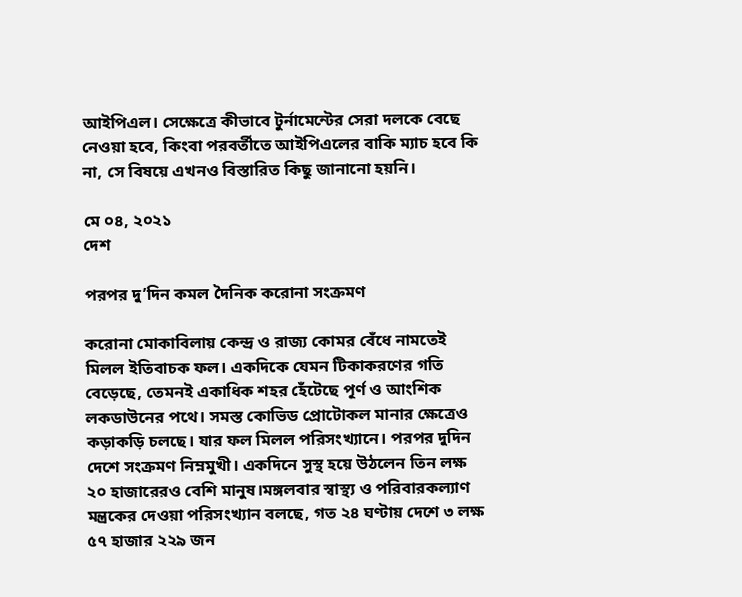আইপিএল। সেক্ষেত্রে কীভাবে টুর্নামেন্টের সেরা দলকে বেছে নেওয়া হবে, কিংবা পরবর্তীতে আইপিএলের বাকি ম্যাচ হবে কি না, সে বিষয়ে এখনও বিস্তারিত কিছু জানানো হয়নি।

মে ০৪, ২০২১
দেশ

পরপর দু’দিন কমল দৈনিক করোনা সংক্রমণ

করোনা মোকাবিলায় কেন্দ্র ও রাজ্য কোমর বেঁধে নামতেই মিলল ইতিবাচক ফল। একদিকে যেমন টিকাকরণের গতি বেড়েছে, তেমনই একাধিক শহর হেঁটেছে পূর্ণ ও আংশিক লকডাউনের পথে। সমস্ত কোভিড প্রোটোকল মানার ক্ষেত্রেও কড়াকড়ি চলছে। যার ফল মিলল পরিসংখ্যানে। পরপর দুদিন দেশে সংক্রমণ নিম্নমুখী। একদিনে সুস্থ হয়ে উঠলেন তিন লক্ষ ২০ হাজারেরও বেশি মানুষ।মঙ্গলবার স্বাস্থ্য ও পরিবারকল্যাণ মন্ত্রকের দেওয়া পরিসংখ্যান বলছে, গত ২৪ ঘণ্টায় দেশে ৩ লক্ষ ৫৭ হাজার ২২৯ জন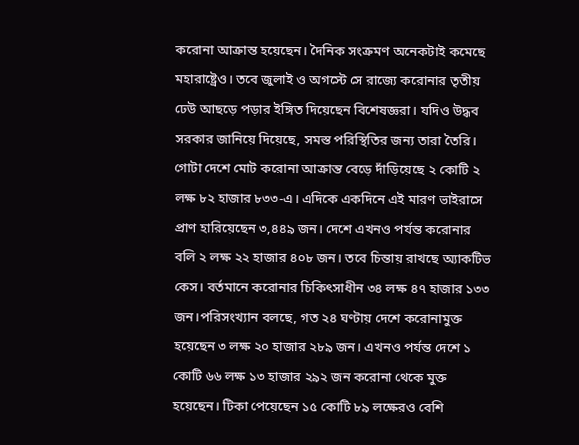করোনা আক্রান্ত হয়েছেন। দৈনিক সংক্রমণ অনেকটাই কমেছে মহারাষ্ট্রেও। তবে জুলাই ও অগস্টে সে রাজ্যে করোনার তৃতীয় ঢেউ আছড়ে পড়ার ইঙ্গিত দিয়েছেন বিশেষজ্ঞরা। যদিও উদ্ধব সরকার জানিয়ে দিয়েছে, সমস্ত পরিস্থিতির জন্য তারা তৈরি। গোটা দেশে মোট করোনা আক্রান্ত বেড়ে দাঁড়িয়েছে ২ কোটি ২ লক্ষ ৮২ হাজার ৮৩৩-এ। এদিকে একদিনে এই মারণ ভাইরাসে প্রাণ হারিয়েছেন ৩,৪৪৯ জন। দেশে এখনও পর্যন্ত করোনার বলি ২ লক্ষ ২২ হাজার ৪০৮ জন। তবে চিন্তায় রাখছে অ্যাকটিভ কেস। বর্তমানে করোনার চিকিৎসাধীন ৩৪ লক্ষ ৪৭ হাজার ১৩৩ জন।পরিসংখ্যান বলছে, গত ২৪ ঘণ্টায় দেশে করোনামুক্ত হয়েছেন ৩ লক্ষ ২০ হাজার ২৮৯ জন। এখনও পর্যন্ত দেশে ১ কোটি ৬৬ লক্ষ ১৩ হাজার ২৯২ জন করোনা থেকে মুক্ত হয়েছেন। টিকা পেয়েছেন ১৫ কোটি ৮৯ লক্ষেরও বেশি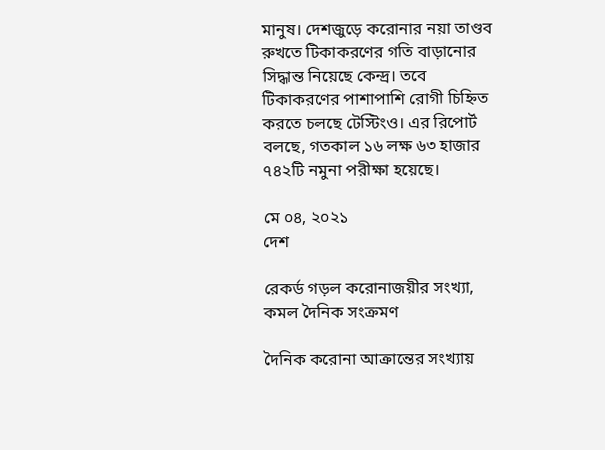মানুষ। দেশজুড়ে করোনার নয়া তাণ্ডব রুখতে টিকাকরণের গতি বাড়ানোর সিদ্ধান্ত নিয়েছে কেন্দ্র। তবে টিকাকরণের পাশাপাশি রোগী চিহ্নিত করতে চলছে টেস্টিংও। এর রিপোর্ট বলছে, গতকাল ১৬ লক্ষ ৬৩ হাজার ৭৪২টি নমুনা পরীক্ষা হয়েছে।

মে ০৪, ২০২১
দেশ

রেকর্ড গড়ল করোনাজয়ীর সংখ্যা, কমল দৈনিক সংক্রমণ

দৈনিক করোনা আক্রান্তের সংখ্যায়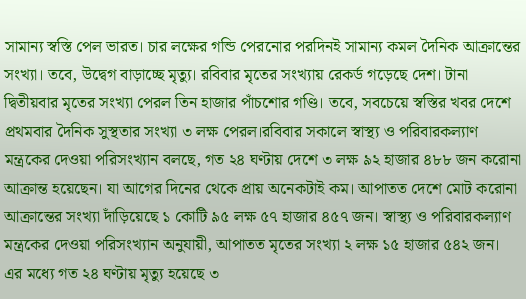সামান্য স্বস্তি পেল ভারত। চার লক্ষের গন্ডি পেরনোর পরদিনই সামান্য কমল দৈনিক আক্রান্তের সংখ্যা। তবে, উদ্বেগ বাড়াচ্ছে মৃত্যু। রবিবার মৃতের সংখ্যায় রেকর্ড গড়েছে দেশ। টানা দ্বিতীয়বার মৃতের সংখ্যা পেরল তিন হাজার পাঁচশোর গণ্ডি। তবে, সবচেয়ে স্বস্তির খবর দেশে প্রথমবার দৈনিক সুস্থতার সংখ্যা ৩ লক্ষ পেরল।রবিবার সকালে স্বাস্থ্য ও পরিবারকল্যাণ মন্ত্রকের দেওয়া পরিসংখ্যান বলছে, গত ২৪ ঘণ্টায় দেশে ৩ লক্ষ ৯২ হাজার ৪৮৮ জন করোনা আক্রান্ত হয়েছেন। যা আগের দিনের থেকে প্রায় অনেকটাই কম। আপাতত দেশে মোট করোনা আক্রান্তের সংখ্যা দাঁড়িয়েছে ১ কোটি ৯৫ লক্ষ ৫৭ হাজার ৪৫৭ জন। স্বাস্থ্য ও পরিবারকল্যাণ মন্ত্রকের দেওয়া পরিসংখ্যান অনুযায়ী, আপাতত মৃতের সংখ্যা ২ লক্ষ ১৫ হাজার ৫৪২ জন। এর মধ্যে গত ২৪ ঘণ্টায় মৃত্যু হয়েছে ৩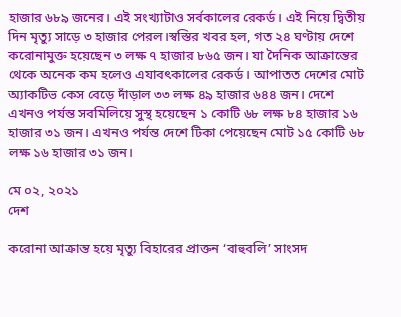হাজার ৬৮৯ জনের। এই সংখ্যাটাও সর্বকালের রেকর্ড। এই নিয়ে দ্বিতীয় দিন মৃত্যু সাড়ে ৩ হাজার পেরল।স্বস্তির খবর হল, গত ২৪ ঘণ্টায় দেশে করোনামুক্ত হয়েছেন ৩ লক্ষ ৭ হাজার ৮৬৫ জন। যা দৈনিক আক্রান্তের থেকে অনেক কম হলেও এযাবৎকালের রেকর্ড। আপাতত দেশের মোট অ্যাকটিভ কেস বেড়ে দাঁড়াল ৩৩ লক্ষ ৪৯ হাজার ৬৪৪ জন। দেশে এখনও পর্যন্ত সবমিলিয়ে সুস্থ হয়েছেন ১ কোটি ৬৮ লক্ষ ৮৪ হাজার ১৬ হাজার ৩১ জন। এখনও পর্যন্ত দেশে টিকা পেয়েছেন মোট ১৫ কোটি ৬৮ লক্ষ ১৬ হাজার ৩১ জন।

মে ০২, ২০২১
দেশ

করোনা আক্রান্ত হয়ে মৃত্যু বিহারের প্রাক্তন ‘বাহুবলি’ সাংসদ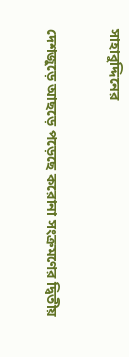সাহাবুদ্দিনের

দেশজুড়ে আছড়ে পড়েছে করোনা সংক্রমণের দ্বিতীয়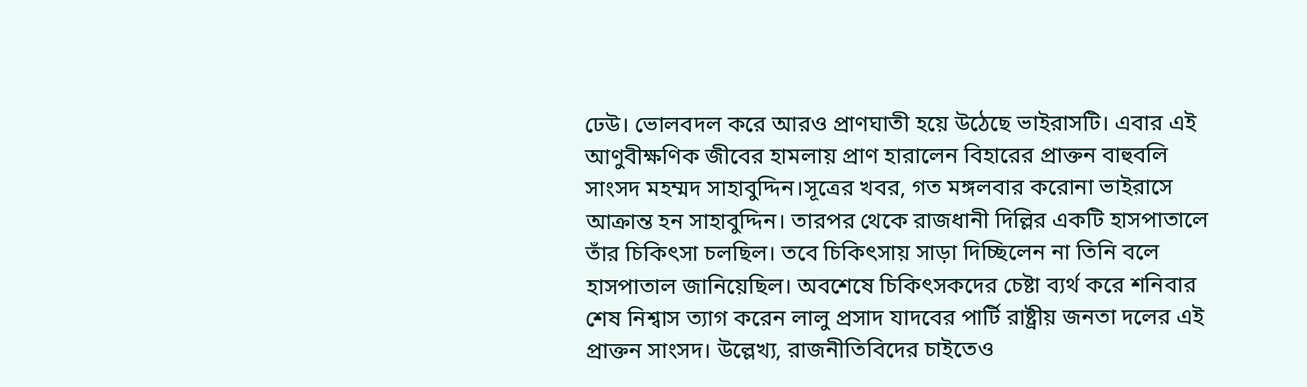ঢেউ। ভোলবদল করে আরও প্রাণঘাতী হয়ে উঠেছে ভাইরাসটি। এবার এই আণুবীক্ষণিক জীবের হামলায় প্রাণ হারালেন বিহারের প্রাক্তন বাহুবলি সাংসদ মহম্মদ সাহাবুদ্দিন।সূত্রের খবর, গত মঙ্গলবার করোনা ভাইরাসে আক্রান্ত হন সাহাবুদ্দিন। তারপর থেকে রাজধানী দিল্লির একটি হাসপাতালে তাঁর চিকিৎসা চলছিল। তবে চিকিৎসায় সাড়া দিচ্ছিলেন না তিনি বলে হাসপাতাল জানিয়েছিল। অবশেষে চিকিৎসকদের চেষ্টা ব্যর্থ করে শনিবার শেষ নিশ্বাস ত্যাগ করেন লালু প্রসাদ যাদবের পার্টি রাষ্ট্রীয় জনতা দলের এই প্রাক্তন সাংসদ। উল্লেখ্য, রাজনীতিবিদের চাইতেও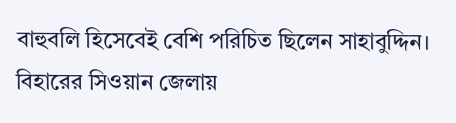বাহুবলি হিসেবেই বেশি পরিচিত ছিলেন সাহাবুদ্দিন। বিহারের সিওয়ান জেলায়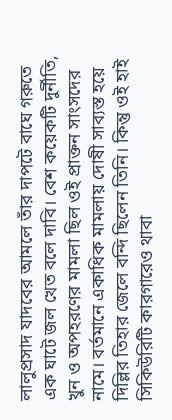লালুপ্রসাদ যাদবের আমলে তাঁর দাপটে বাঘে গরুতে এক ঘাটে জল খেত বলে দাবি। বেশ কয়েকটি দুর্নীতি, খুন ও অপহরণের মামলা ছিল ওই প্রাক্তন সাংসদের নামে। বর্তমানে একাধিক মামলায় দোষী সাব্যস্ত হয়ে দিল্লির তিহার জেলে বন্দি ছিলেন তিনি। কিন্তু ওই হাই সিকিউরিটি কারগারেও থাবা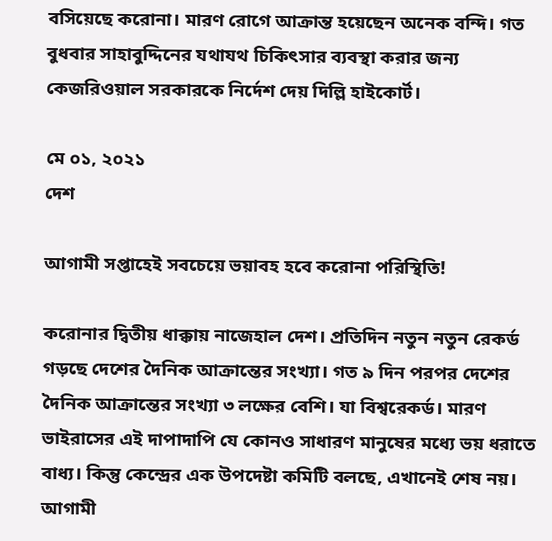বসিয়েছে করোনা। মারণ রোগে আক্রান্ত হয়েছেন অনেক বন্দি। গত বুধবার সাহাবুদ্দিনের যথাযথ চিকিৎসার ব্যবস্থা করার জন্য কেজরিওয়াল সরকারকে নির্দেশ দেয় দিল্লি হাইকোর্ট।

মে ০১, ২০২১
দেশ

আগামী সপ্তাহেই সবচেয়ে ভয়াবহ হবে করোনা পরিস্থিতি!

করোনার দ্বিতীয় ধাক্কায় নাজেহাল দেশ। প্রতিদিন নতুন নতুন রেকর্ড গড়ছে দেশের দৈনিক আক্রান্তের সংখ্যা। গত ৯ দিন পরপর দেশের দৈনিক আক্রান্তের সংখ্যা ৩ লক্ষের বেশি। যা বিশ্বরেকর্ড। মারণ ভাইরাসের এই দাপাদাপি যে কোনও সাধারণ মানুষের মধ্যে ভয় ধরাতে বাধ্য। কিন্তু কেন্দ্রের এক উপদেষ্টা কমিটি বলছে, এখানেই শেষ নয়। আগামী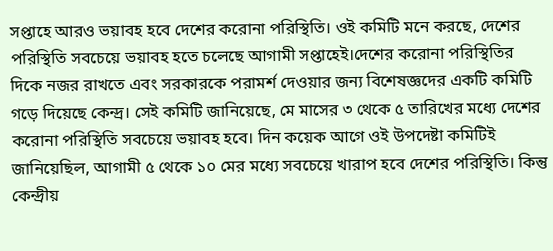সপ্তাহে আরও ভয়াবহ হবে দেশের করোনা পরিস্থিতি। ওই কমিটি মনে করছে, দেশের পরিস্থিতি সবচেয়ে ভয়াবহ হতে চলেছে আগামী সপ্তাহেই।দেশের করোনা পরিস্থিতির দিকে নজর রাখতে এবং সরকারকে পরামর্শ দেওয়ার জন্য বিশেষজ্ঞদের একটি কমিটি গড়ে দিয়েছে কেন্দ্র। সেই কমিটি জানিয়েছে, মে মাসের ৩ থেকে ৫ তারিখের মধ্যে দেশের করোনা পরিস্থিতি সবচেয়ে ভয়াবহ হবে। দিন কয়েক আগে ওই উপদেষ্টা কমিটিই জানিয়েছিল, আগামী ৫ থেকে ১০ মের মধ্যে সবচেয়ে খারাপ হবে দেশের পরিস্থিতি। কিন্তু কেন্দ্রীয়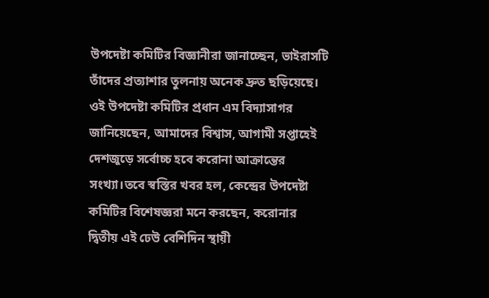উপদেষ্টা কমিটির বিজ্ঞানীরা জানাচ্ছেন, ভাইরাসটি তাঁদের প্রত্যাশার তুলনায় অনেক দ্রুত ছড়িয়েছে। ওই উপদেষ্টা কমিটির প্রধান এম বিদ্যাসাগর জানিয়েছেন, আমাদের বিশ্বাস, আগামী সপ্তাহেই দেশজুড়ে সর্বোচ্চ হবে করোনা আক্রান্তের সংখ্যা।তবে স্বস্তির খবর হল, কেন্দ্রের উপদেষ্টা কমিটির বিশেষজ্ঞরা মনে করছেন, করোনার দ্বিতীয় এই ঢেউ বেশিদিন স্থায়ী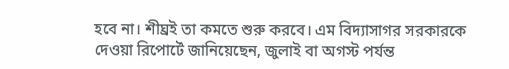হবে না। শীঘ্রই তা কমতে শুরু করবে। এম বিদ্যাসাগর সরকারকে দেওয়া রিপোর্টে জানিয়েছেন, জুলাই বা অগস্ট পর্যন্ত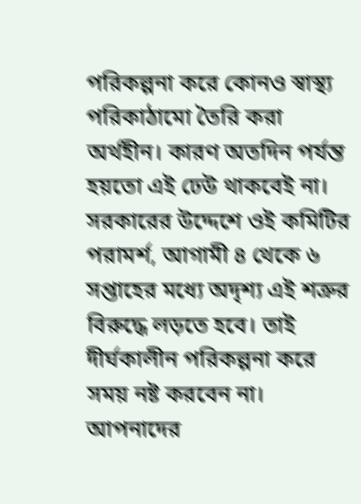পরিকল্পনা করে কোনও স্বাস্থ্য পরিকাঠামো তৈরি করা অর্থহীন। কারণ অতদিন পর্যন্ত হয়তো এই ঢেউ থাকবেই না। সরকারের উদ্দেশে ওই কমিটির পরামর্শ, আগামী ৪ থেকে ৬ সপ্তাহের মধ্যে অদৃশ্য এই শত্রুর বিরুদ্ধে লড়তে হবে। তাই দীর্ঘকালীন পরিকল্পনা করে সময় নষ্ট করবেন না। আপনাদের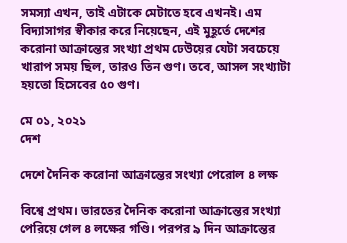সমস্যা এখন, তাই এটাকে মেটাতে হবে এখনই। এম বিদ্যাসাগর স্বীকার করে নিয়েছেন, এই মুহূর্তে দেশের করোনা আক্রান্তের সংখ্যা প্রথম ঢেউয়ের যেটা সবচেয়ে খারাপ সময় ছিল, তারও তিন গুণ। তবে, আসল সংখ্যাটা হয়তো হিসেবের ৫০ গুণ।

মে ০১, ২০২১
দেশ

দেশে দৈনিক করোনা আক্রান্তের সংখ্যা পেরোল ৪ লক্ষ

বিশ্বে প্রথম। ভারতের দৈনিক করোনা আক্রান্তের সংখ্যা পেরিয়ে গেল ৪ লক্ষের গণ্ডি। পরপর ৯ দিন আক্রান্তের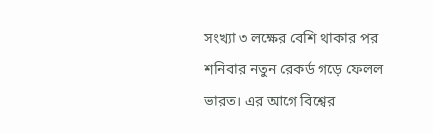সংখ্যা ৩ লক্ষের বেশি থাকার পর শনিবার নতুন রেকর্ড গড়ে ফেলল ভারত। এর আগে বিশ্বের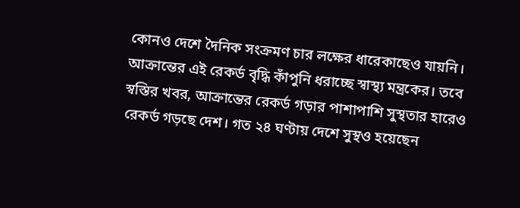কোনও দেশে দৈনিক সংক্রমণ চার লক্ষের ধারেকাছেও যায়নি। আক্রান্তের এই রেকর্ড বৃদ্ধি কাঁপুনি ধরাচ্ছে স্বাস্থ্য মন্ত্রকের। তবে স্বস্তির খবর, আক্রান্তের রেকর্ড গড়ার পাশাপাশি সুস্থতার হারেও রেকর্ড গড়ছে দেশ। গত ২৪ ঘণ্টায় দেশে সুস্থও হয়েছেন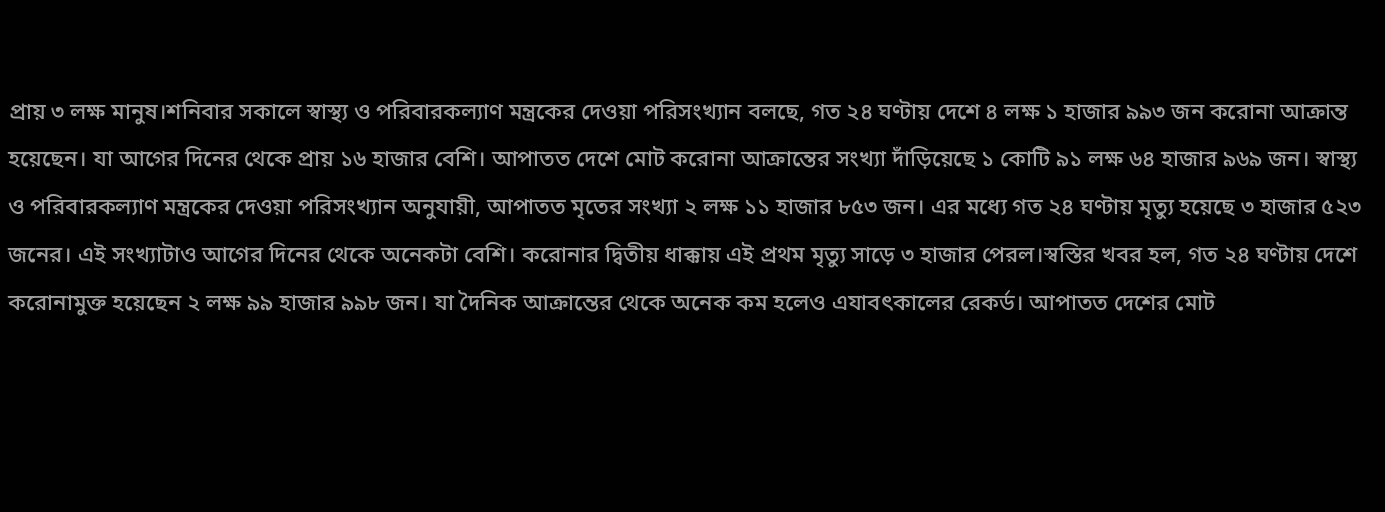প্রায় ৩ লক্ষ মানুষ।শনিবার সকালে স্বাস্থ্য ও পরিবারকল্যাণ মন্ত্রকের দেওয়া পরিসংখ্যান বলছে, গত ২৪ ঘণ্টায় দেশে ৪ লক্ষ ১ হাজার ৯৯৩ জন করোনা আক্রান্ত হয়েছেন। যা আগের দিনের থেকে প্রায় ১৬ হাজার বেশি। আপাতত দেশে মোট করোনা আক্রান্তের সংখ্যা দাঁড়িয়েছে ১ কোটি ৯১ লক্ষ ৬৪ হাজার ৯৬৯ জন। স্বাস্থ্য ও পরিবারকল্যাণ মন্ত্রকের দেওয়া পরিসংখ্যান অনুযায়ী, আপাতত মৃতের সংখ্যা ২ লক্ষ ১১ হাজার ৮৫৩ জন। এর মধ্যে গত ২৪ ঘণ্টায় মৃত্যু হয়েছে ৩ হাজার ৫২৩ জনের। এই সংখ্যাটাও আগের দিনের থেকে অনেকটা বেশি। করোনার দ্বিতীয় ধাক্কায় এই প্রথম মৃত্যু সাড়ে ৩ হাজার পেরল।স্বস্তির খবর হল, গত ২৪ ঘণ্টায় দেশে করোনামুক্ত হয়েছেন ২ লক্ষ ৯৯ হাজার ৯৯৮ জন। যা দৈনিক আক্রান্তের থেকে অনেক কম হলেও এযাবৎকালের রেকর্ড। আপাতত দেশের মোট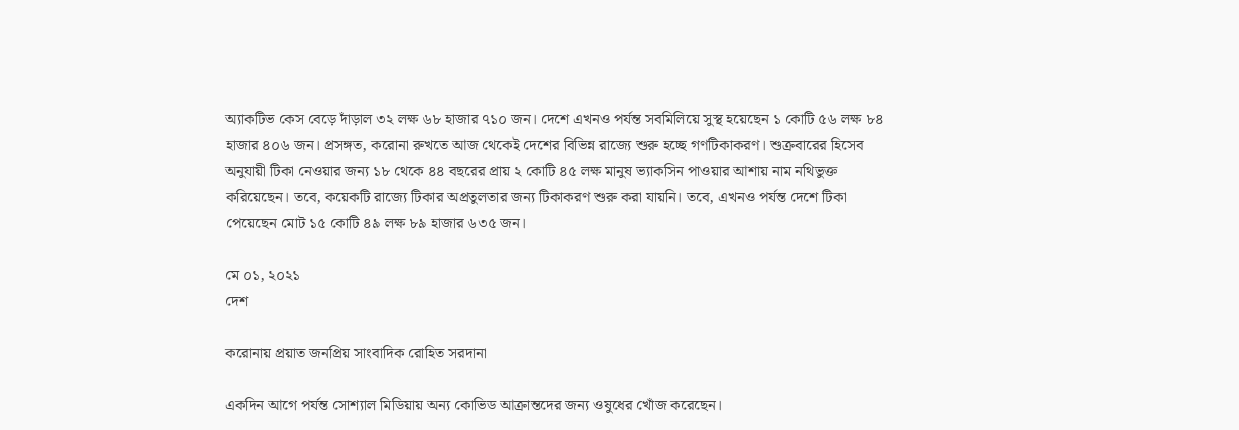অ্যাকটিভ কেস বেড়ে দাঁড়াল ৩২ লক্ষ ৬৮ হাজার ৭১০ জন। দেশে এখনও পর্যন্ত সবমিলিয়ে সুস্থ হয়েছেন ১ কোটি ৫৬ লক্ষ ৮৪ হাজার ৪০৬ জন। প্রসঙ্গত, করোনা রুখতে আজ থেকেই দেশের বিভিন্ন রাজ্যে শুরু হচ্ছে গণটিকাকরণ। শুক্রবারের হিসেব অনুযায়ী টিকা নেওয়ার জন্য ১৮ থেকে ৪৪ বছরের প্রায় ২ কোটি ৪৫ লক্ষ মানুষ ভ্যাকসিন পাওয়ার আশায় নাম নথিভুক্ত করিয়েছেন। তবে, কয়েকটি রাজ্যে টিকার অপ্রতুলতার জন্য টিকাকরণ শুরু করা যায়নি। তবে, এখনও পর্যন্ত দেশে টিকা পেয়েছেন মোট ১৫ কোটি ৪৯ লক্ষ ৮৯ হাজার ৬৩৫ জন।

মে ০১, ২০২১
দেশ

করোনায় প্রয়াত জনপ্রিয় সাংবাদিক রোহিত সরদানা

একদিন আগে পর্যন্ত সোশ্যাল মিডিয়ায় অন্য কোভিড আক্রান্তদের জন্য ওষুধের খোঁজ করেছেন।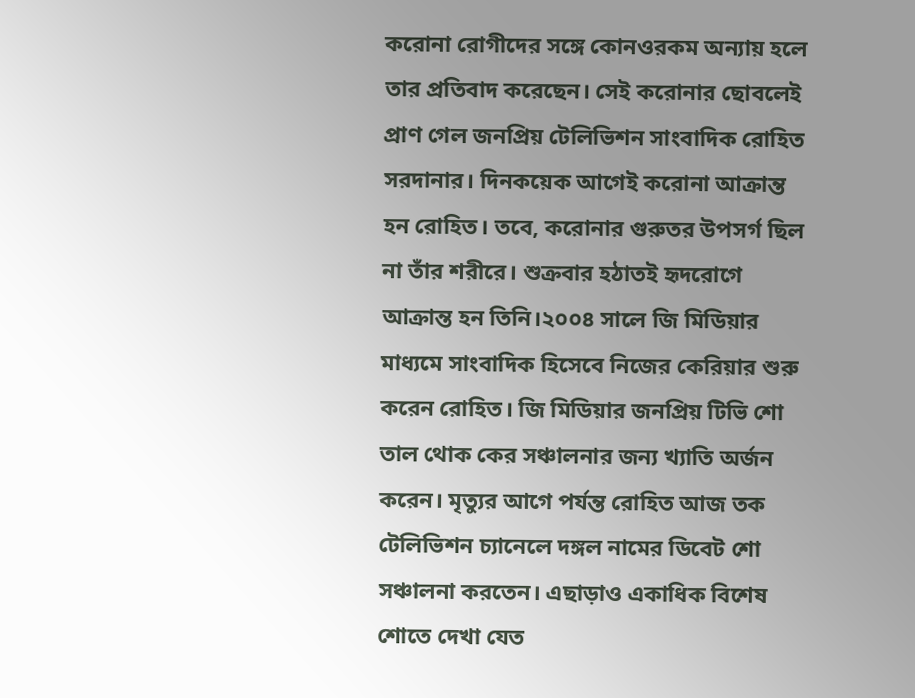করোনা রোগীদের সঙ্গে কোনওরকম অন্যায় হলে তার প্রতিবাদ করেছেন। সেই করোনার ছোবলেই প্রাণ গেল জনপ্রিয় টেলিভিশন সাংবাদিক রোহিত সরদানার। দিনকয়েক আগেই করোনা আক্রান্ত হন রোহিত। তবে, করোনার গুরুতর উপসর্গ ছিল না তাঁর শরীরে। শুক্রবার হঠাতই হৃদরোগে আক্রান্ত হন তিনি।২০০৪ সালে জি মিডিয়ার মাধ্যমে সাংবাদিক হিসেবে নিজের কেরিয়ার শুরু করেন রোহিত। জি মিডিয়ার জনপ্রিয় টিভি শো তাল থোক কের সঞ্চালনার জন্য খ্যাতি অর্জন করেন। মৃত্যুর আগে পর্যন্ত রোহিত আজ তক টেলিভিশন চ্যানেলে দঙ্গল নামের ডিবেট শো সঞ্চালনা করতেন। এছাড়াও একাধিক বিশেষ শোতে দেখা যেত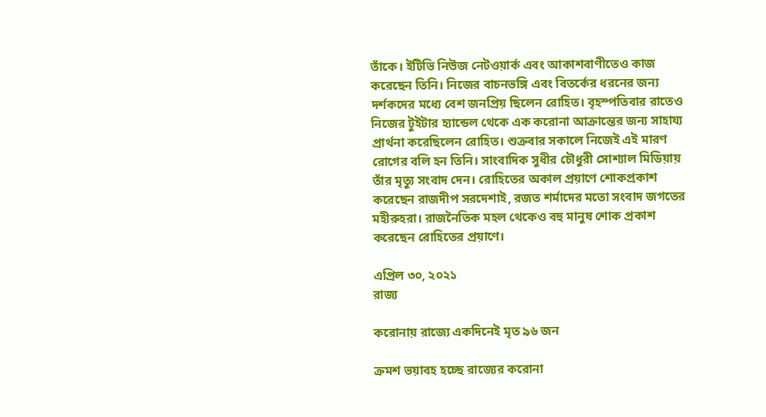তাঁকে। ইটিভি নিউজ নেটওয়ার্ক এবং আকাশবাণীতেও কাজ করেছেন তিনি। নিজের বাচনভঙ্গি এবং বিতর্কের ধরনের জন্য দর্শকদের মধ্যে বেশ জনপ্রিয় ছিলেন রোহিত। বৃহস্পতিবার রাতেও নিজের টুইটার হ্যান্ডেল থেকে এক করোনা আক্রান্তের জন্য সাহায্য প্রার্থনা করেছিলেন রোহিত। শুক্রবার সকালে নিজেই এই মারণ রোগের বলি হন তিনি। সাংবাদিক সুধীর চৌধুরী সোশ্যাল মিডিয়ায় তাঁর মৃত্যু সংবাদ দেন। রোহিতের অকাল প্রয়াণে শোকপ্রকাশ করেছেন রাজদীপ সরদেশাই, রজত শর্মাদের মতো সংবাদ জগতের মহীরুহরা। রাজনৈতিক মহল থেকেও বহু মানুষ শোক প্রকাশ করেছেন রোহিতের প্রয়াণে।

এপ্রিল ৩০, ২০২১
রাজ্য

করোনায় রাজ্যে একদিনেই মৃত ৯৬ জন

ক্রমশ ভয়াবহ হচ্ছে রাজ্যের করোনা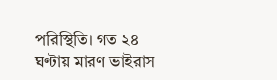পরিস্থিতি। গত ২৪ ঘণ্টায় মারণ ভাইরাস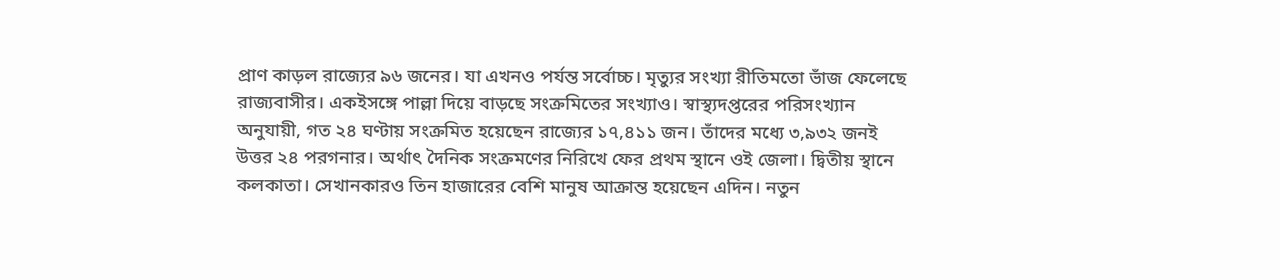প্রাণ কাড়ল রাজ্যের ৯৬ জনের। যা এখনও পর্যন্ত সর্বোচ্চ। মৃত্যুর সংখ্যা রীতিমতো ভাঁজ ফেলেছে রাজ্যবাসীর। একইসঙ্গে পাল্লা দিয়ে বাড়ছে সংক্রমিতের সংখ্যাও। স্বাস্থ্যদপ্তরের পরিসংখ্যান অনুযায়ী, গত ২৪ ঘণ্টায় সংক্রমিত হয়েছেন রাজ্যের ১৭,৪১১ জন। তাঁদের মধ্যে ৩,৯৩২ জনই উত্তর ২৪ পরগনার। অর্থাৎ দৈনিক সংক্রমণের নিরিখে ফের প্রথম স্থানে ওই জেলা। দ্বিতীয় স্থানে কলকাতা। সেখানকারও তিন হাজারের বেশি মানুষ আক্রান্ত হয়েছেন এদিন। নতুন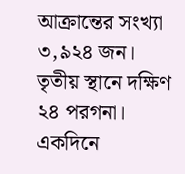আক্রান্তের সংখ্যা ৩,৯২৪ জন। তৃতীয় স্থানে দক্ষিণ ২৪ পরগনা। একদিনে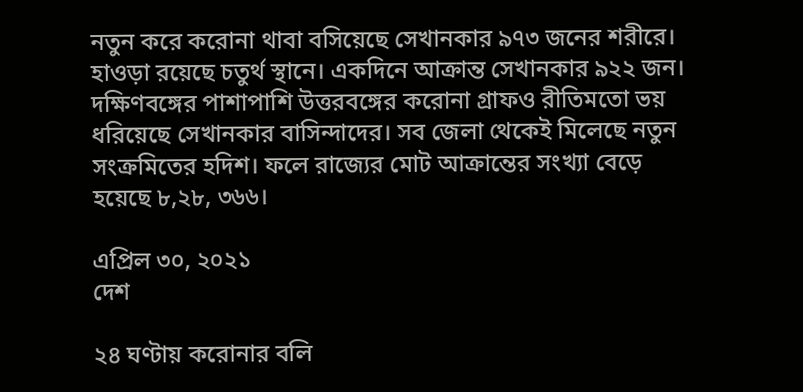নতুন করে করোনা থাবা বসিয়েছে সেখানকার ৯৭৩ জনের শরীরে। হাওড়া রয়েছে চতুর্থ স্থানে। একদিনে আক্রান্ত সেখানকার ৯২২ জন। দক্ষিণবঙ্গের পাশাপাশি উত্তরবঙ্গের করোনা গ্রাফও রীতিমতো ভয় ধরিয়েছে সেখানকার বাসিন্দাদের। সব জেলা থেকেই মিলেছে নতুন সংক্রমিতের হদিশ। ফলে রাজ্যের মোট আক্রান্তের সংখ্যা বেড়ে হয়েছে ৮,২৮, ৩৬৬।

এপ্রিল ৩০, ২০২১
দেশ

২৪ ঘণ্টায় করোনার বলি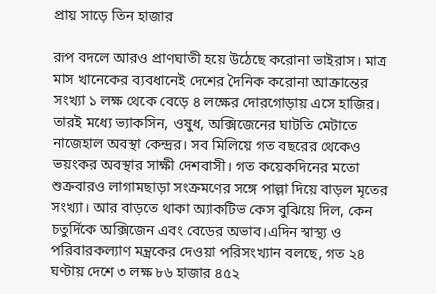প্রায় সাড়ে তিন হাজার

রূপ বদলে আরও প্রাণঘাতী হয়ে উঠেছে করোনা ভাইরাস। মাত্র মাস খানেকের ব্যবধানেই দেশের দৈনিক করোনা আক্রান্তের সংখ্যা ১ লক্ষ থেকে বেড়ে ৪ লক্ষের দোরগোড়ায় এসে হাজির। তারই মধ্যে ভ্যাকসিন, ওষুধ, অক্সিজেনের ঘাটতি মেটাতে নাজেহাল অবস্থা কেন্দ্রর। সব মিলিয়ে গত বছরের থেকেও ভয়ংকর অবস্থার সাক্ষী দেশবাসী। গত কয়েকদিনের মতো শুক্রবারও লাগামছাড়া সংক্রমণের সঙ্গে পাল্লা দিয়ে বাড়ল মৃতের সংখ্যা। আর বাড়তে থাকা অ্যাকটিভ কেস বুঝিয়ে দিল, কেন চতুর্দিকে অক্সিজেন এবং বেডের অভাব।এদিন স্বাস্থ্য ও পরিবারকল্যাণ মন্ত্রকের দেওয়া পরিসংখ্যান বলছে, গত ২৪ ঘণ্টায় দেশে ৩ লক্ষ ৮৬ হাজার ৪৫২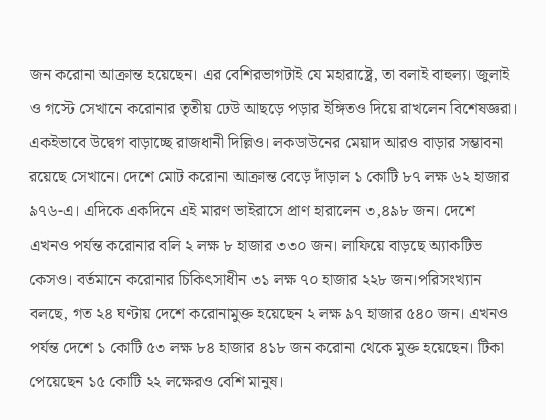জন করোনা আক্রান্ত হয়েছেন। এর বেশিরভাগটাই যে মহারাষ্ট্রে, তা বলাই বাহুল্য। জুলাই ও গস্টে সেখানে করোনার তৃতীয় ঢেউ আছড়ে পড়ার ইঙ্গিতও দিয়ে রাখলেন বিশেষজ্ঞরা। একইভাবে উদ্বেগ বাড়াচ্ছে রাজধানী দিল্লিও। লকডাউনের মেয়াদ আরও বাড়ার সম্ভাবনা রয়েছে সেখানে। দেশে মোট করোনা আক্রান্ত বেড়ে দাঁড়াল ১ কোটি ৮৭ লক্ষ ৬২ হাজার ৯৭৬-এ। এদিকে একদিনে এই মারণ ভাইরাসে প্রাণ হারালেন ৩,৪৯৮ জন। দেশে এখনও পর্যন্ত করোনার বলি ২ লক্ষ ৮ হাজার ৩৩০ জন। লাফিয়ে বাড়ছে অ্যাকটিভ কেসও। বর্তমানে করোনার চিকিৎসাধীন ৩১ লক্ষ ৭০ হাজার ২২৮ জন।পরিসংখ্যান বলছে, গত ২৪ ঘণ্টায় দেশে করোনামুক্ত হয়েছেন ২ লক্ষ ৯৭ হাজার ৫৪০ জন। এখনও পর্যন্ত দেশে ১ কোটি ৫৩ লক্ষ ৮৪ হাজার ৪১৮ জন করোনা থেকে মুক্ত হয়েছেন। টিকা পেয়েছেন ১৫ কোটি ২২ লক্ষেরও বেশি মানুষ।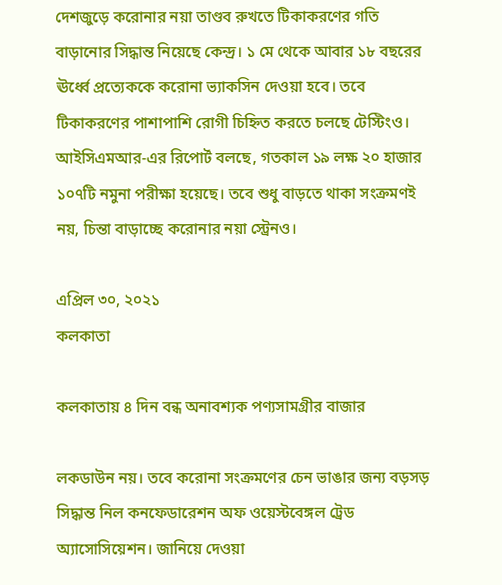দেশজুড়ে করোনার নয়া তাণ্ডব রুখতে টিকাকরণের গতি বাড়ানোর সিদ্ধান্ত নিয়েছে কেন্দ্র। ১ মে থেকে আবার ১৮ বছরের ঊর্ধ্বে প্রত্যেককে করোনা ভ্যাকসিন দেওয়া হবে। তবে টিকাকরণের পাশাপাশি রোগী চিহ্নিত করতে চলছে টেস্টিংও। আইসিএমআর-এর রিপোর্ট বলছে, গতকাল ১৯ লক্ষ ২০ হাজার ১০৭টি নমুনা পরীক্ষা হয়েছে। তবে শুধু বাড়তে থাকা সংক্রমণই নয়, চিন্তা বাড়াচ্ছে করোনার নয়া স্ট্রেনও।

এপ্রিল ৩০, ২০২১
কলকাতা

কলকাতায় ৪ দিন বন্ধ অনাবশ্যক পণ্যসামগ্রীর বাজার

লকডাউন নয়। তবে করোনা সংক্রমণের চেন ভাঙার জন্য বড়সড় সিদ্ধান্ত নিল কনফেডারেশন অফ ওয়েস্টবেঙ্গল ট্রেড অ্যাসোসিয়েশন। জানিয়ে দেওয়া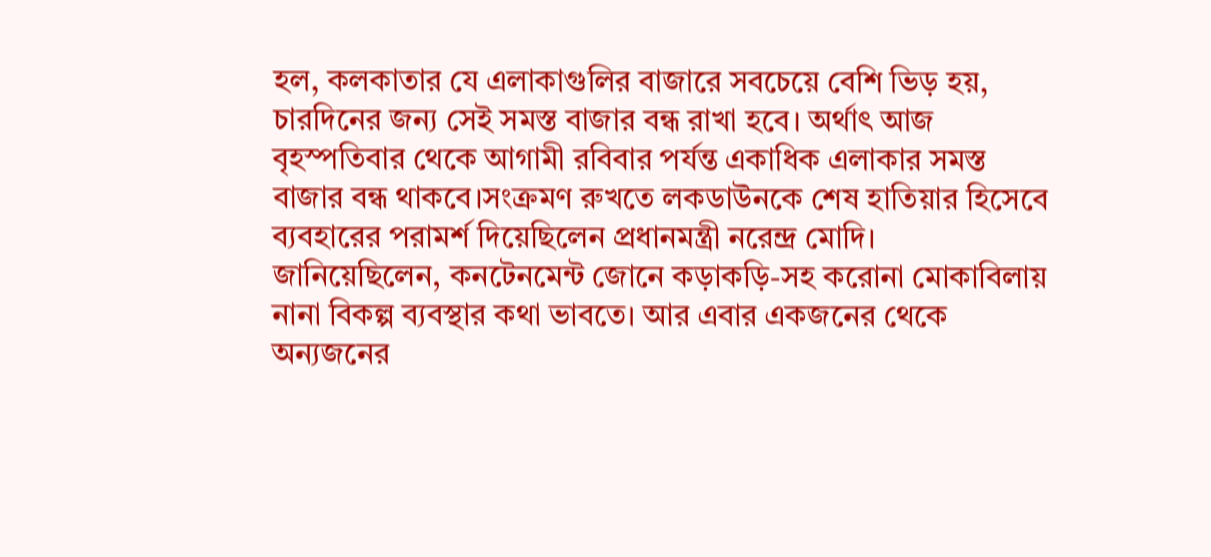হল, কলকাতার যে এলাকাগুলির বাজারে সবচেয়ে বেশি ভিড় হয়, চারদিনের জন্য সেই সমস্ত বাজার বন্ধ রাখা হবে। অর্থাৎ আজ বৃহস্পতিবার থেকে আগামী রবিবার পর্যন্ত একাধিক এলাকার সমস্ত বাজার বন্ধ থাকবে।সংক্রমণ রুখতে লকডাউনকে শেষ হাতিয়ার হিসেবে ব্যবহারের পরামর্শ দিয়েছিলেন প্রধানমন্ত্রী নরেন্দ্র মোদি। জানিয়েছিলেন, কনটেনমেন্ট জোনে কড়াকড়ি-সহ করোনা মোকাবিলায় নানা বিকল্প ব্যবস্থার কথা ভাবতে। আর এবার একজনের থেকে অন্যজনের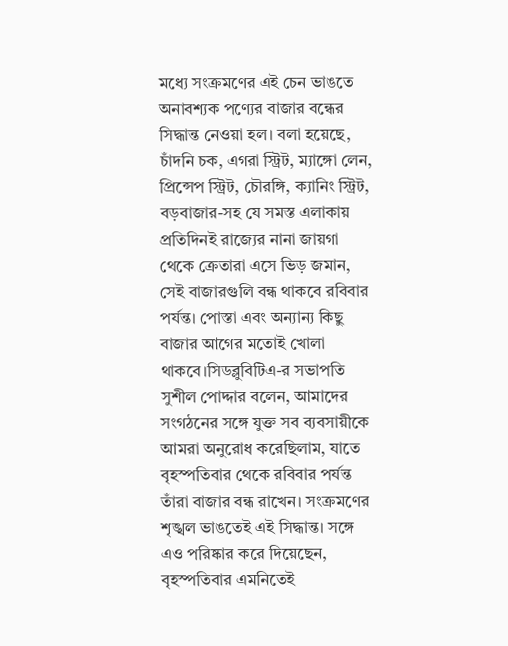মধ্যে সংক্রমণের এই চেন ভাঙতে অনাবশ্যক পণ্যের বাজার বন্ধের সিদ্ধান্ত নেওয়া হল। বলা হয়েছে, চাঁদনি চক, এগরা স্ট্রিট, ম্যাঙ্গো লেন, প্রিন্সেপ স্ট্রিট, চৌরঙ্গি, ক্যানিং স্ট্রিট, বড়বাজার-সহ যে সমস্ত এলাকায় প্রতিদিনই রাজ্যের নানা জায়গা থেকে ক্রেতারা এসে ভিড় জমান, সেই বাজারগুলি বন্ধ থাকবে রবিবার পর্যন্ত। পোস্তা এবং অন্যান্য কিছু বাজার আগের মতোই খোলা থাকবে।সিডব্লুবিটিএ-র সভাপতি সুশীল পোদ্দার বলেন, আমাদের সংগঠনের সঙ্গে যুক্ত সব ব্যবসায়ীকে আমরা অনুরোধ করেছিলাম, যাতে বৃহস্পতিবার থেকে রবিবার পর্যন্ত তাঁরা বাজার বন্ধ রাখেন। সংক্রমণের শৃঙ্খল ভাঙতেই এই সিদ্ধান্ত। সঙ্গে এও পরিষ্কার করে দিয়েছেন, বৃহস্পতিবার এমনিতেই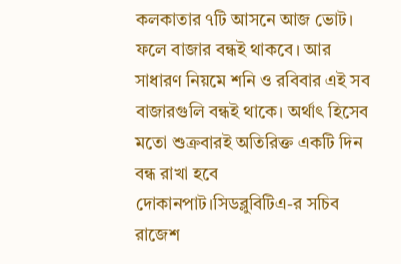কলকাতার ৭টি আসনে আজ ভোট। ফলে বাজার বন্ধই থাকবে। আর সাধারণ নিয়মে শনি ও রবিবার এই সব বাজারগুলি বন্ধই থাকে। অর্থাৎ হিসেব মতো শুক্রবারই অতিরিক্ত একটি দিন বন্ধ রাখা হবে দোকানপাট।সিডব্লুবিটিএ-র সচিব রাজেশ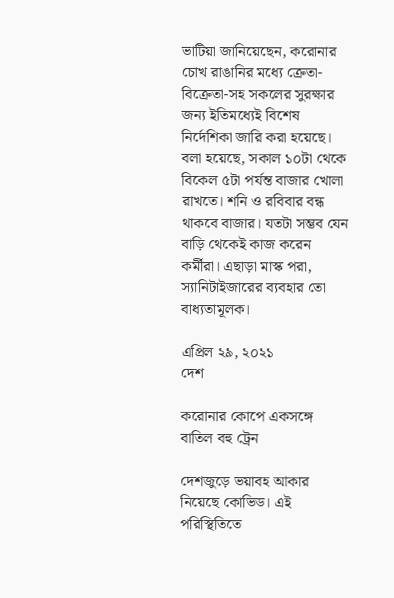ভাটিয়া জানিয়েছেন, করোনার চোখ রাঙানির মধ্যে ক্রেতা-বিক্রেতা-সহ সকলের সুরক্ষার জন্য ইতিমধ্যেই বিশেষ নির্দেশিকা জারি করা হয়েছে। বলা হয়েছে, সকাল ১০টা থেকে বিকেল ৫টা পর্যন্ত বাজার খোলা রাখতে। শনি ও রবিবার বন্ধ থাকবে বাজার। যতটা সম্ভব যেন বাড়ি থেকেই কাজ করেন কর্মীরা। এছাড়া মাস্ক পরা, স্যানিটাইজারের ব্যবহার তো বাধ্যতামূলক।

এপ্রিল ২৯, ২০২১
দেশ

করোনার কোপে একসঙ্গে বাতিল বহু ট্রেন

দেশজুড়ে ভয়াবহ আকার নিয়েছে কোভিড। এই পরিস্থিতিতে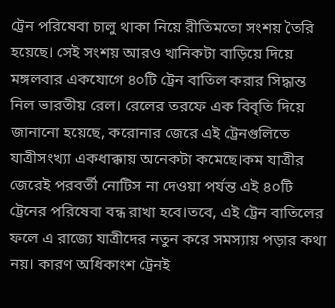ট্রেন পরিষেবা চালু থাকা নিয়ে রীতিমতো সংশয় তৈরি হয়েছে। সেই সংশয় আরও খানিকটা বাড়িয়ে দিয়ে মঙ্গলবার একযোগে ৪০টি ট্রেন বাতিল করার সিদ্ধান্ত নিল ভারতীয় রেল। রেলের তরফে এক বিবৃতি দিয়ে জানানো হয়েছে, করোনার জেরে এই ট্রেনগুলিতে যাত্রীসংখ্যা একধাক্কায় অনেকটা কমেছে।কম যাত্রীর জেরেই পরবর্তী নোটিস না দেওয়া পর্যন্ত এই ৪০টি ট্রেনের পরিষেবা বন্ধ রাখা হবে।তবে, এই ট্রেন বাতিলের ফলে এ রাজ্যে যাত্রীদের নতুন করে সমস্যায় পড়ার কথা নয়। কারণ অধিকাংশ ট্রেনই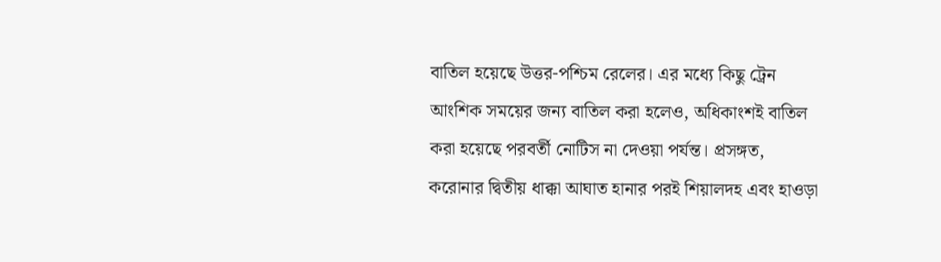বাতিল হয়েছে উত্তর-পশ্চিম রেলের। এর মধ্যে কিছু ট্রেন আংশিক সময়ের জন্য বাতিল করা হলেও, অধিকাংশই বাতিল করা হয়েছে পরবর্তী নোটিস না দেওয়া পর্যন্ত। প্রসঙ্গত, করোনার দ্বিতীয় ধাক্কা আঘাত হানার পরই শিয়ালদহ এবং হাওড়া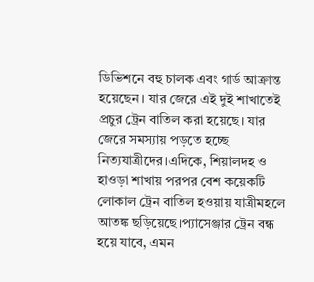ডিভিশনে বহু চালক এবং গার্ড আক্রান্ত হয়েছেন। যার জেরে এই দুই শাখাতেই প্রচুর ট্রেন বাতিল করা হয়েছে। যার জেরে সমস্যায় পড়তে হচ্ছে নিত্যযাত্রীদের।এদিকে, শিয়ালদহ ও হাওড়া শাখায় পরপর বেশ কয়েকটি লোকাল ট্রেন বাতিল হওয়ায় যাত্রীমহলে আতঙ্ক ছড়িয়েছে।প্যাসেঞ্জার ট্রেন বন্ধ হয়ে যাবে, এমন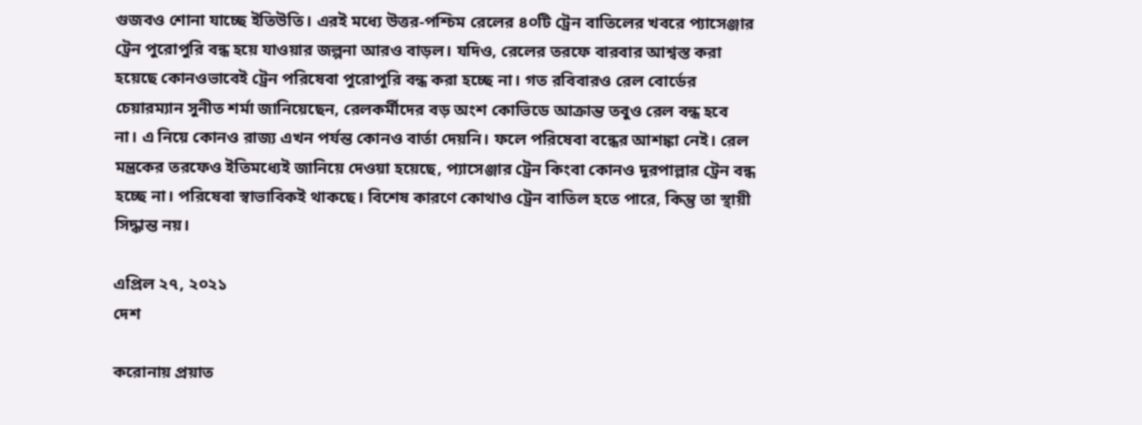গুজবও শোনা যাচ্ছে ইতিউতি। এরই মধ্যে উত্তর-পশ্চিম রেলের ৪০টি ট্রেন বাতিলের খবরে প্যাসেঞ্জার ট্রেন পুরোপুরি বন্ধ হয়ে যাওয়ার জল্পনা আরও বাড়ল। যদিও, রেলের তরফে বারবার আশ্বস্ত করা হয়েছে কোনওভাবেই ট্রেন পরিষেবা পুরোপুরি বন্ধ করা হচ্ছে না। গত রবিবারও রেল বোর্ডের চেয়ারম্যান সুনীত শর্মা জানিয়েছেন, রেলকর্মীদের বড় অংশ কোভিডে আক্রান্ত তবুও রেল বন্ধ হবে না। এ নিয়ে কোনও রাজ্য এখন পর্যন্ত কোনও বার্তা দেয়নি। ফলে পরিষেবা বন্ধের আশঙ্কা নেই। রেল মন্ত্রকের তরফেও ইতিমধ্যেই জানিয়ে দেওয়া হয়েছে, প্যাসেঞ্জার ট্রেন কিংবা কোনও দূরপাল্লার ট্রেন বন্ধ হচ্ছে না। পরিষেবা স্বাভাবিকই থাকছে। বিশেষ কারণে কোথাও ট্রেন বাতিল হতে পারে, কিন্তু তা স্থায়ী সিদ্ধান্ত নয়।

এপ্রিল ২৭, ২০২১
দেশ

করোনায় প্রয়াত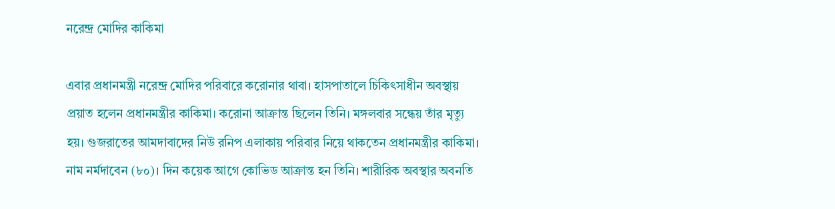নরেন্দ্র মোদির কাকিমা

এবার প্রধানমন্ত্রী নরেন্দ্র মোদির পরিবারে করোনার থাবা। হাসপাতালে চিকিৎসাধীন অবস্থায় প্রয়াত হলেন প্রধানমন্ত্রীর কাকিমা। করোনা আক্রান্ত ছিলেন তিনি। মঙ্গলবার সন্ধেয় তাঁর মৃত্যু হয়। গুজরাতের আমদাবাদের নিউ রনিপ এলাকায় পরিবার নিয়ে থাকতেন প্রধানমন্ত্রীর কাকিমা। নাম নর্মদাবেন (৮০)। দিন কয়েক আগে কোভিড আক্রান্ত হন তিনি। শারীরিক অবস্থার অবনতি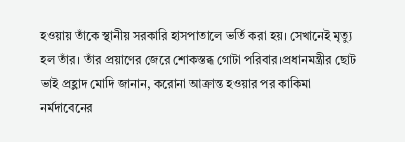হওয়ায় তাঁকে স্থানীয় সরকারি হাসপাতালে ভর্তি করা হয়। সেখানেই মৃত্যু হল তাঁর। তাঁর প্রয়াণের জেরে শোকস্তব্ধ গোটা পরিবার।প্রধানমন্ত্রীর ছোট ভাই প্রহ্লাদ মোদি জানান, করোনা আক্রান্ত হওয়ার পর কাকিমা নর্মদাবেনের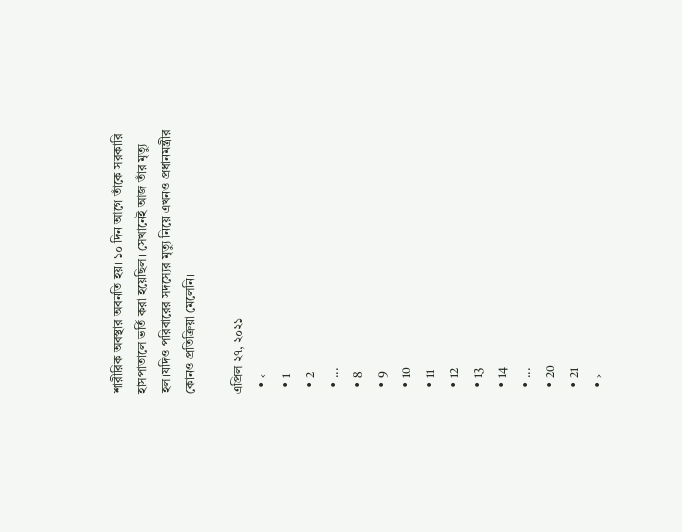শারীরিক অবস্থার অবনতি হয়। ১০ দিন আগে তাঁকে সরকারি হাসপাতালে ভর্তি করা হয়েছিল। সেখানেই আজ তাঁর মৃত্যু হল।যদিও পরিবারের সদস্যের মৃত্যু নিয়ে এখনও প্রধানমন্ত্রীর কোনও প্রতিক্রিয়া মেলেনি।

এপ্রিল ২৭, ২০২১
  • ‹
  • 1
  • 2
  • ...
  • 8
  • 9
  • 10
  • 11
  • 12
  • 13
  • 14
  • ...
  • 20
  • 21
  • ›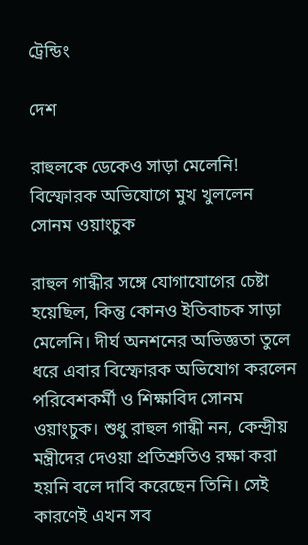ট্রেন্ডিং

দেশ

রাহুলকে ডেকেও সাড়া মেলেনি! বিস্ফোরক অভিযোগে মুখ খুললেন সোনম ওয়াংচুক

রাহুল গান্ধীর সঙ্গে যোগাযোগের চেষ্টা হয়েছিল, কিন্তু কোনও ইতিবাচক সাড়া মেলেনি। দীর্ঘ অনশনের অভিজ্ঞতা তুলে ধরে এবার বিস্ফোরক অভিযোগ করলেন পরিবেশকর্মী ও শিক্ষাবিদ সোনম ওয়াংচুক। শুধু রাহুল গান্ধী নন, কেন্দ্রীয় মন্ত্রীদের দেওয়া প্রতিশ্রুতিও রক্ষা করা হয়নি বলে দাবি করেছেন তিনি। সেই কারণেই এখন সব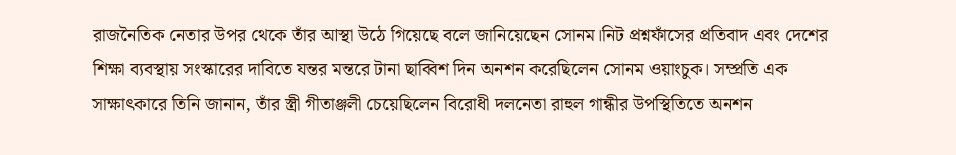রাজনৈতিক নেতার উপর থেকে তাঁর আস্থা উঠে গিয়েছে বলে জানিয়েছেন সোনম।নিট প্রশ্নফাঁসের প্রতিবাদ এবং দেশের শিক্ষা ব্যবস্থায় সংস্কারের দাবিতে যন্তর মন্তরে টানা ছাব্বিশ দিন অনশন করেছিলেন সোনম ওয়াংচুক। সম্প্রতি এক সাক্ষাৎকারে তিনি জানান, তাঁর স্ত্রী গীতাঞ্জলী চেয়েছিলেন বিরোধী দলনেতা রাহুল গান্ধীর উপস্থিতিতে অনশন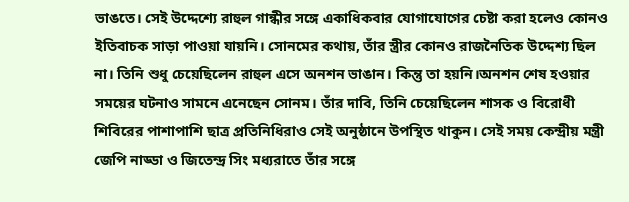ভাঙতে। সেই উদ্দেশ্যে রাহুল গান্ধীর সঙ্গে একাধিকবার যোগাযোগের চেষ্টা করা হলেও কোনও ইতিবাচক সাড়া পাওয়া যায়নি। সোনমের কথায়, তাঁর স্ত্রীর কোনও রাজনৈতিক উদ্দেশ্য ছিল না। তিনি শুধু চেয়েছিলেন রাহুল এসে অনশন ভাঙান। কিন্তু তা হয়নি।অনশন শেষ হওয়ার সময়ের ঘটনাও সামনে এনেছেন সোনম। তাঁর দাবি, তিনি চেয়েছিলেন শাসক ও বিরোধী শিবিরের পাশাপাশি ছাত্র প্রতিনিধিরাও সেই অনুষ্ঠানে উপস্থিত থাকুন। সেই সময় কেন্দ্রীয় মন্ত্রী জেপি নাড্ডা ও জিতেন্দ্র সিং মধ্যরাতে তাঁর সঙ্গে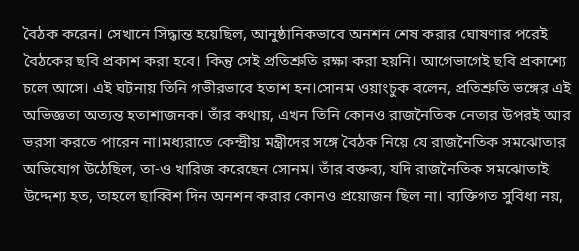বৈঠক করেন। সেখানে সিদ্ধান্ত হয়েছিল, আনুষ্ঠানিকভাবে অনশন শেষ করার ঘোষণার পরেই বৈঠকের ছবি প্রকাশ করা হবে। কিন্তু সেই প্রতিশ্রুতি রক্ষা করা হয়নি। আগেভাগেই ছবি প্রকাশ্যে চলে আসে। এই ঘটনায় তিনি গভীরভাবে হতাশ হন।সোনম ওয়াংচুক বলেন, প্রতিশ্রুতি ভঙ্গের এই অভিজ্ঞতা অত্যন্ত হতাশাজনক। তাঁর কথায়, এখন তিনি কোনও রাজনৈতিক নেতার উপরই আর ভরসা করতে পারেন না।মধ্যরাতে কেন্দ্রীয় মন্ত্রীদের সঙ্গে বৈঠক নিয়ে যে রাজনৈতিক সমঝোতার অভিযোগ উঠেছিল, তা-ও খারিজ করেছেন সোনম। তাঁর বক্তব্য, যদি রাজনৈতিক সমঝোতাই উদ্দেশ্য হত, তাহলে ছাব্বিশ দিন অনশন করার কোনও প্রয়োজন ছিল না। ব্যক্তিগত সুবিধা নয়,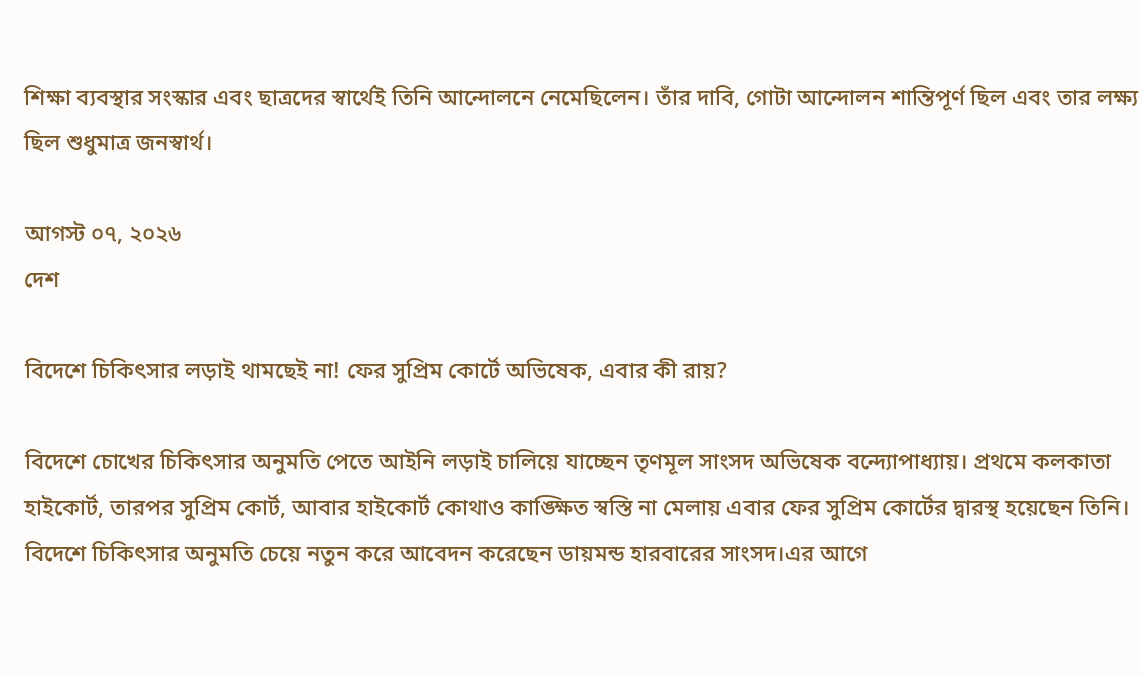শিক্ষা ব্যবস্থার সংস্কার এবং ছাত্রদের স্বার্থেই তিনি আন্দোলনে নেমেছিলেন। তাঁর দাবি, গোটা আন্দোলন শান্তিপূর্ণ ছিল এবং তার লক্ষ্য ছিল শুধুমাত্র জনস্বার্থ।

আগস্ট ০৭, ২০২৬
দেশ

বিদেশে চিকিৎসার লড়াই থামছেই না! ফের সুপ্রিম কোর্টে অভিষেক, এবার কী রায়?

বিদেশে চোখের চিকিৎসার অনুমতি পেতে আইনি লড়াই চালিয়ে যাচ্ছেন তৃণমূল সাংসদ অভিষেক বন্দ্যোপাধ্যায়। প্রথমে কলকাতা হাইকোর্ট, তারপর সুপ্রিম কোর্ট, আবার হাইকোর্ট কোথাও কাঙ্ক্ষিত স্বস্তি না মেলায় এবার ফের সুপ্রিম কোর্টের দ্বারস্থ হয়েছেন তিনি। বিদেশে চিকিৎসার অনুমতি চেয়ে নতুন করে আবেদন করেছেন ডায়মন্ড হারবারের সাংসদ।এর আগে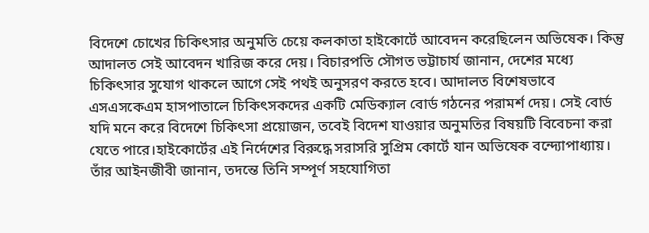বিদেশে চোখের চিকিৎসার অনুমতি চেয়ে কলকাতা হাইকোর্টে আবেদন করেছিলেন অভিষেক। কিন্তু আদালত সেই আবেদন খারিজ করে দেয়। বিচারপতি সৌগত ভট্টাচার্য জানান, দেশের মধ্যে চিকিৎসার সুযোগ থাকলে আগে সেই পথই অনুসরণ করতে হবে। আদালত বিশেষভাবে এসএসকেএম হাসপাতালে চিকিৎসকদের একটি মেডিক্যাল বোর্ড গঠনের পরামর্শ দেয়। সেই বোর্ড যদি মনে করে বিদেশে চিকিৎসা প্রয়োজন, তবেই বিদেশ যাওয়ার অনুমতির বিষয়টি বিবেচনা করা যেতে পারে।হাইকোর্টের এই নির্দেশের বিরুদ্ধে সরাসরি সুপ্রিম কোর্টে যান অভিষেক বন্দ্যোপাধ্যায়। তাঁর আইনজীবী জানান, তদন্তে তিনি সম্পূর্ণ সহযোগিতা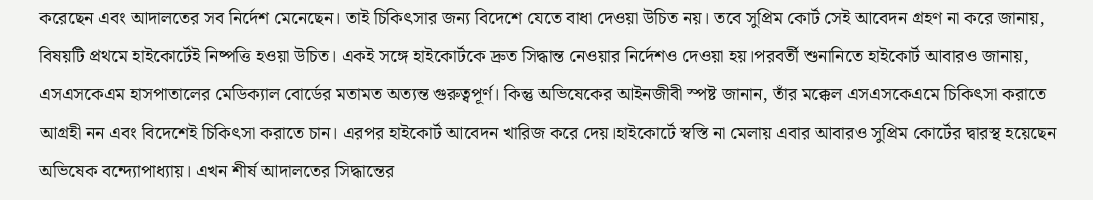করেছেন এবং আদালতের সব নির্দেশ মেনেছেন। তাই চিকিৎসার জন্য বিদেশে যেতে বাধা দেওয়া উচিত নয়। তবে সুপ্রিম কোর্ট সেই আবেদন গ্রহণ না করে জানায়, বিষয়টি প্রথমে হাইকোর্টেই নিষ্পত্তি হওয়া উচিত। একই সঙ্গে হাইকোর্টকে দ্রুত সিদ্ধান্ত নেওয়ার নির্দেশও দেওয়া হয়।পরবর্তী শুনানিতে হাইকোর্ট আবারও জানায়, এসএসকেএম হাসপাতালের মেডিক্যাল বোর্ডের মতামত অত্যন্ত গুরুত্বপূর্ণ। কিন্তু অভিষেকের আইনজীবী স্পষ্ট জানান, তাঁর মক্কেল এসএসকেএমে চিকিৎসা করাতে আগ্রহী নন এবং বিদেশেই চিকিৎসা করাতে চান। এরপর হাইকোর্ট আবেদন খারিজ করে দেয়।হাইকোর্টে স্বস্তি না মেলায় এবার আবারও সুপ্রিম কোর্টের দ্বারস্থ হয়েছেন অভিষেক বন্দ্যোপাধ্যায়। এখন শীর্ষ আদালতের সিদ্ধান্তের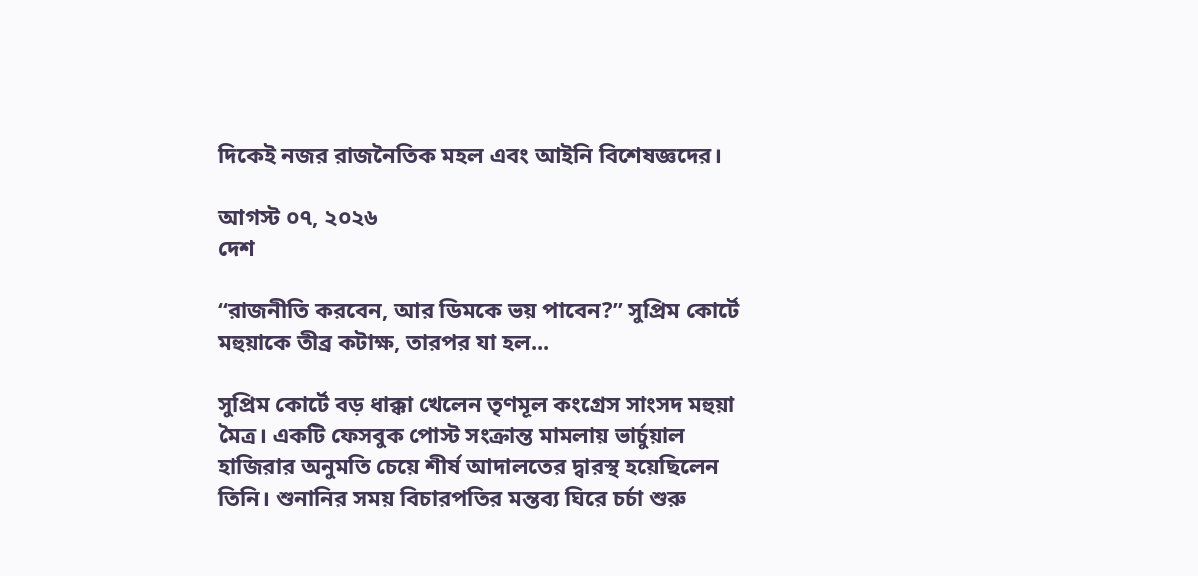দিকেই নজর রাজনৈতিক মহল এবং আইনি বিশেষজ্ঞদের।

আগস্ট ০৭, ২০২৬
দেশ

“রাজনীতি করবেন, আর ডিমকে ভয় পাবেন?” সুপ্রিম কোর্টে মহুয়াকে তীব্র কটাক্ষ, তারপর যা হল...

সুপ্রিম কোর্টে বড় ধাক্কা খেলেন তৃণমূল কংগ্রেস সাংসদ মহুয়া মৈত্র। একটি ফেসবুক পোস্ট সংক্রান্ত মামলায় ভার্চুয়াল হাজিরার অনুমতি চেয়ে শীর্ষ আদালতের দ্বারস্থ হয়েছিলেন তিনি। শুনানির সময় বিচারপতির মন্তব্য ঘিরে চর্চা শুরু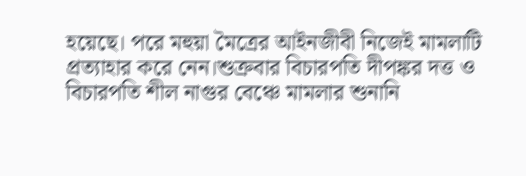হয়েছে। পরে মহুয়া মৈত্রের আইনজীবী নিজেই মামলাটি প্রত্যাহার করে নেন।শুক্রবার বিচারপতি দীপঙ্কর দত্ত ও বিচারপতি শীল নাগুর বেঞ্চে মামলার শুনানি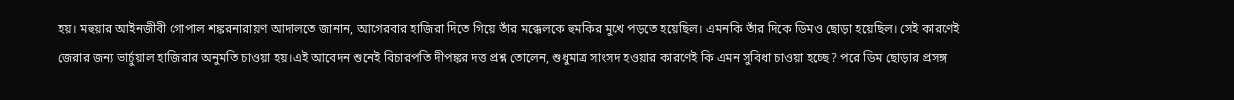হয়। মহুয়ার আইনজীবী গোপাল শঙ্করনারায়ণ আদালতে জানান, আগেরবার হাজিরা দিতে গিয়ে তাঁর মক্কেলকে হুমকির মুখে পড়তে হয়েছিল। এমনকি তাঁর দিকে ডিমও ছোড়া হয়েছিল। সেই কারণেই জেরার জন্য ভার্চুয়াল হাজিরার অনুমতি চাওয়া হয়।এই আবেদন শুনেই বিচারপতি দীপঙ্কর দত্ত প্রশ্ন তোলেন, শুধুমাত্র সাংসদ হওয়ার কারণেই কি এমন সুবিধা চাওয়া হচ্ছে? পরে ডিম ছোড়ার প্রসঙ্গ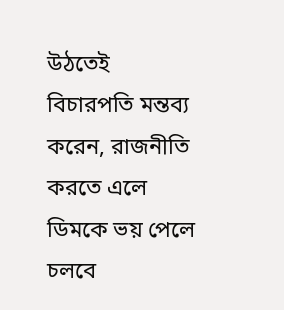উঠতেই বিচারপতি মন্তব্য করেন, রাজনীতি করতে এলে ডিমকে ভয় পেলে চলবে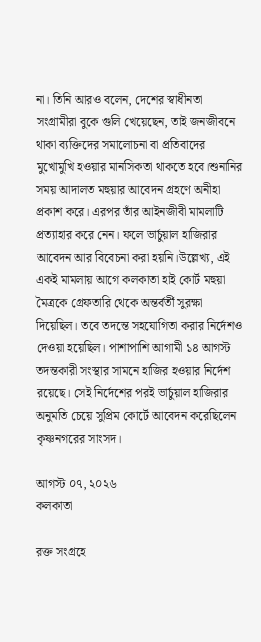না। তিনি আরও বলেন, দেশের স্বাধীনতা সংগ্রামীরা বুকে গুলি খেয়েছেন, তাই জনজীবনে থাকা ব্যক্তিদের সমালোচনা বা প্রতিবাদের মুখোমুখি হওয়ার মানসিকতা থাকতে হবে।শুনানির সময় আদালত মহুয়ার আবেদন গ্রহণে অনীহা প্রকাশ করে। এরপর তাঁর আইনজীবী মামলাটি প্রত্যাহার করে নেন। ফলে ভার্চুয়াল হাজিরার আবেদন আর বিবেচনা করা হয়নি।উল্লেখ্য, এই একই মামলায় আগে কলকাতা হাই কোর্ট মহুয়া মৈত্রকে গ্রেফতারি থেকে অন্তর্বর্তী সুরক্ষা দিয়েছিল। তবে তদন্তে সহযোগিতা করার নির্দেশও দেওয়া হয়েছিল। পাশাপাশি আগামী ১৪ আগস্ট তদন্তকারী সংস্থার সামনে হাজির হওয়ার নির্দেশ রয়েছে। সেই নির্দেশের পরই ভার্চুয়াল হাজিরার অনুমতি চেয়ে সুপ্রিম কোর্টে আবেদন করেছিলেন কৃষ্ণনগরের সাংসদ।

আগস্ট ০৭, ২০২৬
কলকাতা

রক্ত সংগ্রহে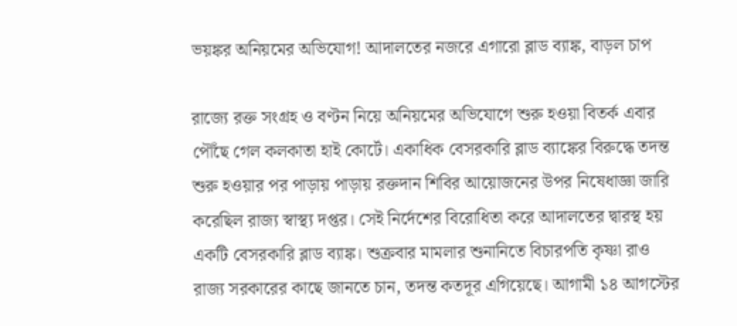ভয়ঙ্কর অনিয়মের অভিযোগ! আদালতের নজরে এগারো ব্লাড ব্যাঙ্ক, বাড়ল চাপ

রাজ্যে রক্ত সংগ্রহ ও বণ্টন নিয়ে অনিয়মের অভিযোগে শুরু হওয়া বিতর্ক এবার পৌঁছে গেল কলকাতা হাই কোর্টে। একাধিক বেসরকারি ব্লাড ব্যাঙ্কের বিরুদ্ধে তদন্ত শুরু হওয়ার পর পাড়ায় পাড়ায় রক্তদান শিবির আয়োজনের উপর নিষেধাজ্ঞা জারি করেছিল রাজ্য স্বাস্থ্য দপ্তর। সেই নির্দেশের বিরোধিতা করে আদালতের দ্বারস্থ হয় একটি বেসরকারি ব্লাড ব্যাঙ্ক। শুক্রবার মামলার শুনানিতে বিচারপতি কৃষ্ণা রাও রাজ্য সরকারের কাছে জানতে চান, তদন্ত কতদূর এগিয়েছে। আগামী ১৪ আগস্টের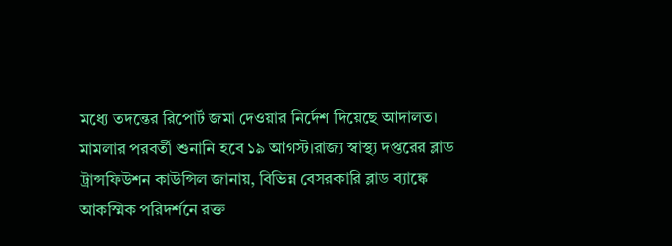মধ্যে তদন্তের রিপোর্ট জমা দেওয়ার নির্দেশ দিয়েছে আদালত। মামলার পরবর্তী শুনানি হবে ১৯ আগস্ট।রাজ্য স্বাস্থ্য দপ্তরের ব্লাড ট্রান্সফিউশন কাউন্সিল জানায়, বিভিন্ন বেসরকারি ব্লাড ব্যাঙ্কে আকস্মিক পরিদর্শনে রক্ত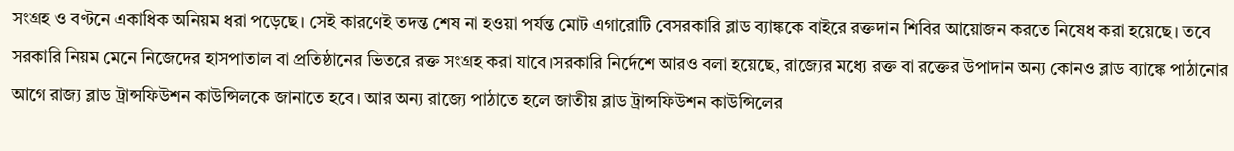সংগ্রহ ও বণ্টনে একাধিক অনিয়ম ধরা পড়েছে। সেই কারণেই তদন্ত শেষ না হওয়া পর্যন্ত মোট এগারোটি বেসরকারি ব্লাড ব্যাঙ্ককে বাইরে রক্তদান শিবির আয়োজন করতে নিষেধ করা হয়েছে। তবে সরকারি নিয়ম মেনে নিজেদের হাসপাতাল বা প্রতিষ্ঠানের ভিতরে রক্ত সংগ্রহ করা যাবে।সরকারি নির্দেশে আরও বলা হয়েছে, রাজ্যের মধ্যে রক্ত বা রক্তের উপাদান অন্য কোনও ব্লাড ব্যাঙ্কে পাঠানোর আগে রাজ্য ব্লাড ট্রান্সফিউশন কাউন্সিলকে জানাতে হবে। আর অন্য রাজ্যে পাঠাতে হলে জাতীয় ব্লাড ট্রান্সফিউশন কাউন্সিলের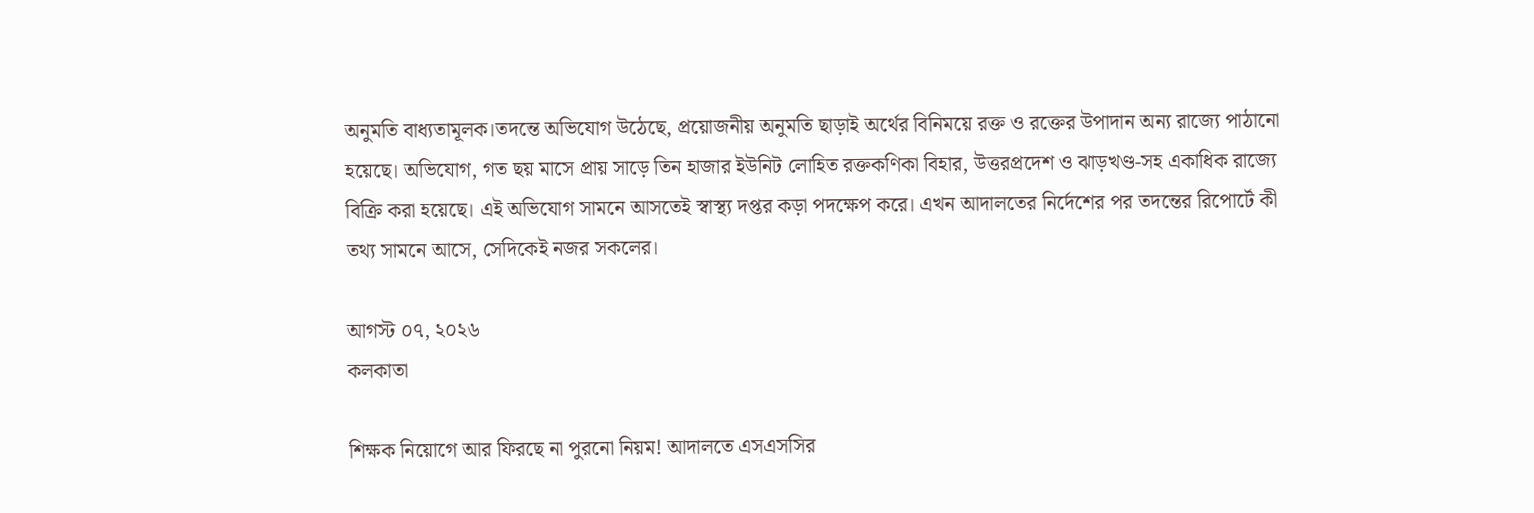অনুমতি বাধ্যতামূলক।তদন্তে অভিযোগ উঠেছে, প্রয়োজনীয় অনুমতি ছাড়াই অর্থের বিনিময়ে রক্ত ও রক্তের উপাদান অন্য রাজ্যে পাঠানো হয়েছে। অভিযোগ, গত ছয় মাসে প্রায় সাড়ে তিন হাজার ইউনিট লোহিত রক্তকণিকা বিহার, উত্তরপ্রদেশ ও ঝাড়খণ্ড-সহ একাধিক রাজ্যে বিক্রি করা হয়েছে। এই অভিযোগ সামনে আসতেই স্বাস্থ্য দপ্তর কড়া পদক্ষেপ করে। এখন আদালতের নির্দেশের পর তদন্তের রিপোর্টে কী তথ্য সামনে আসে, সেদিকেই নজর সকলের।

আগস্ট ০৭, ২০২৬
কলকাতা

শিক্ষক নিয়োগে আর ফিরছে না পুরনো নিয়ম! আদালতে এসএসসির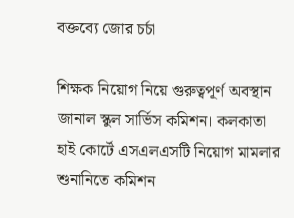বক্তব্যে জোর চর্চা

শিক্ষক নিয়োগ নিয়ে গুরুত্বপূর্ণ অবস্থান জানাল স্কুল সার্ভিস কমিশন। কলকাতা হাই কোর্টে এসএলএসটি নিয়োগ মামলার শুনানিতে কমিশন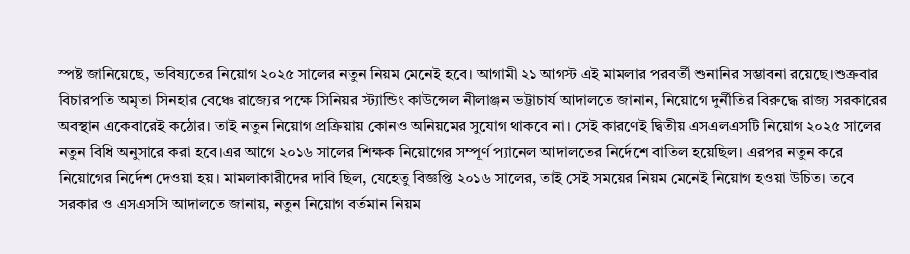স্পষ্ট জানিয়েছে, ভবিষ্যতের নিয়োগ ২০২৫ সালের নতুন নিয়ম মেনেই হবে। আগামী ২১ আগস্ট এই মামলার পরবর্তী শুনানির সম্ভাবনা রয়েছে।শুক্রবার বিচারপতি অমৃতা সিনহার বেঞ্চে রাজ্যের পক্ষে সিনিয়র স্ট্যান্ডিং কাউন্সেল নীলাঞ্জন ভট্টাচার্য আদালতে জানান, নিয়োগে দুর্নীতির বিরুদ্ধে রাজ্য সরকারের অবস্থান একেবারেই কঠোর। তাই নতুন নিয়োগ প্রক্রিয়ায় কোনও অনিয়মের সুযোগ থাকবে না। সেই কারণেই দ্বিতীয় এসএলএসটি নিয়োগ ২০২৫ সালের নতুন বিধি অনুসারে করা হবে।এর আগে ২০১৬ সালের শিক্ষক নিয়োগের সম্পূর্ণ প্যানেল আদালতের নির্দেশে বাতিল হয়েছিল। এরপর নতুন করে নিয়োগের নির্দেশ দেওয়া হয়। মামলাকারীদের দাবি ছিল, যেহেতু বিজ্ঞপ্তি ২০১৬ সালের, তাই সেই সময়ের নিয়ম মেনেই নিয়োগ হওয়া উচিত। তবে সরকার ও এসএসসি আদালতে জানায়, নতুন নিয়োগ বর্তমান নিয়ম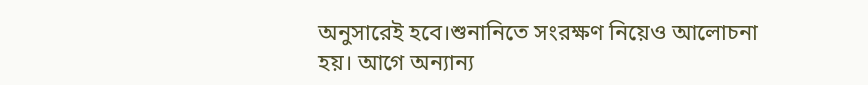অনুসারেই হবে।শুনানিতে সংরক্ষণ নিয়েও আলোচনা হয়। আগে অন্যান্য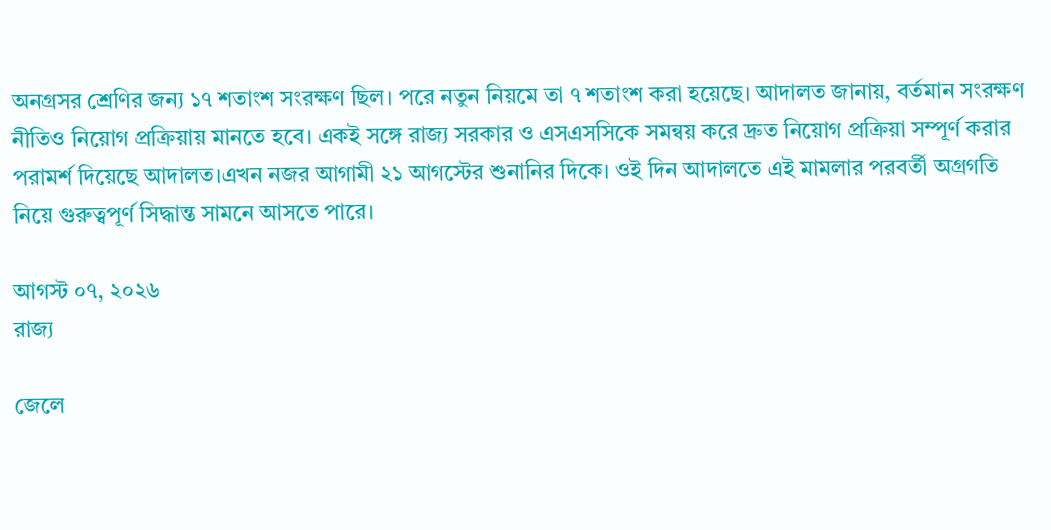অনগ্রসর শ্রেণির জন্য ১৭ শতাংশ সংরক্ষণ ছিল। পরে নতুন নিয়মে তা ৭ শতাংশ করা হয়েছে। আদালত জানায়, বর্তমান সংরক্ষণ নীতিও নিয়োগ প্রক্রিয়ায় মানতে হবে। একই সঙ্গে রাজ্য সরকার ও এসএসসিকে সমন্বয় করে দ্রুত নিয়োগ প্রক্রিয়া সম্পূর্ণ করার পরামর্শ দিয়েছে আদালত।এখন নজর আগামী ২১ আগস্টের শুনানির দিকে। ওই দিন আদালতে এই মামলার পরবর্তী অগ্রগতি নিয়ে গুরুত্বপূর্ণ সিদ্ধান্ত সামনে আসতে পারে।

আগস্ট ০৭, ২০২৬
রাজ্য

জেলে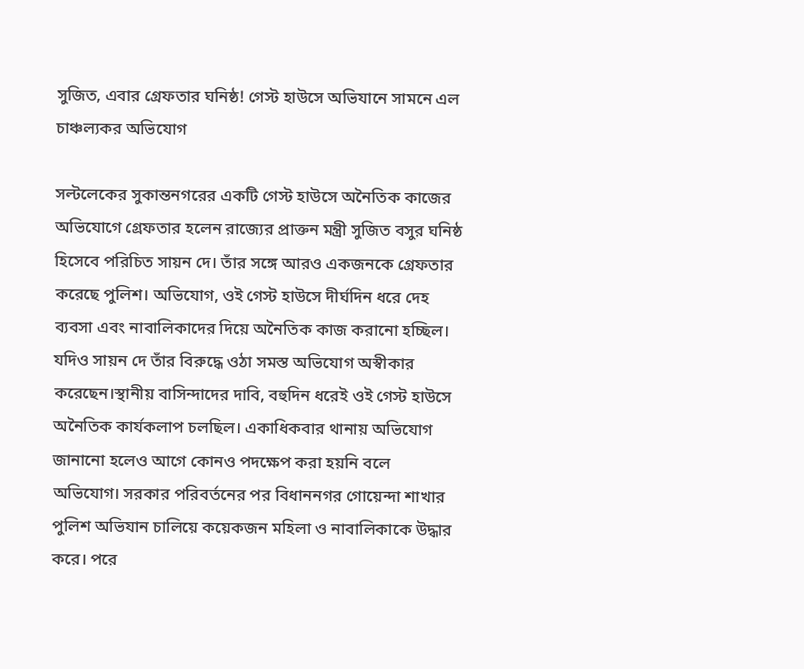সুজিত, এবার গ্রেফতার ঘনিষ্ঠ! গেস্ট হাউসে অভিযানে সামনে এল চাঞ্চল্যকর অভিযোগ

সল্টলেকের সুকান্তনগরের একটি গেস্ট হাউসে অনৈতিক কাজের অভিযোগে গ্রেফতার হলেন রাজ্যের প্রাক্তন মন্ত্রী সুজিত বসুর ঘনিষ্ঠ হিসেবে পরিচিত সায়ন দে। তাঁর সঙ্গে আরও একজনকে গ্রেফতার করেছে পুলিশ। অভিযোগ, ওই গেস্ট হাউসে দীর্ঘদিন ধরে দেহ ব্যবসা এবং নাবালিকাদের দিয়ে অনৈতিক কাজ করানো হচ্ছিল। যদিও সায়ন দে তাঁর বিরুদ্ধে ওঠা সমস্ত অভিযোগ অস্বীকার করেছেন।স্থানীয় বাসিন্দাদের দাবি, বহুদিন ধরেই ওই গেস্ট হাউসে অনৈতিক কার্যকলাপ চলছিল। একাধিকবার থানায় অভিযোগ জানানো হলেও আগে কোনও পদক্ষেপ করা হয়নি বলে অভিযোগ। সরকার পরিবর্তনের পর বিধাননগর গোয়েন্দা শাখার পুলিশ অভিযান চালিয়ে কয়েকজন মহিলা ও নাবালিকাকে উদ্ধার করে। পরে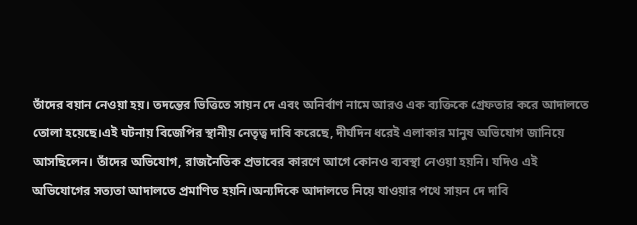তাঁদের বয়ান নেওয়া হয়। তদন্তের ভিত্তিতে সায়ন দে এবং অনির্বাণ নামে আরও এক ব্যক্তিকে গ্রেফতার করে আদালতে তোলা হয়েছে।এই ঘটনায় বিজেপির স্থানীয় নেতৃত্ব দাবি করেছে, দীর্ঘদিন ধরেই এলাকার মানুষ অভিযোগ জানিয়ে আসছিলেন। তাঁদের অভিযোগ, রাজনৈতিক প্রভাবের কারণে আগে কোনও ব্যবস্থা নেওয়া হয়নি। যদিও এই অভিযোগের সত্যতা আদালতে প্রমাণিত হয়নি।অন্যদিকে আদালতে নিয়ে যাওয়ার পথে সায়ন দে দাবি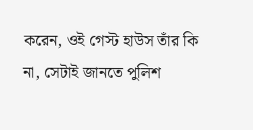করেন, ওই গেস্ট হাউস তাঁর কি না, সেটাই জানতে পুলিশ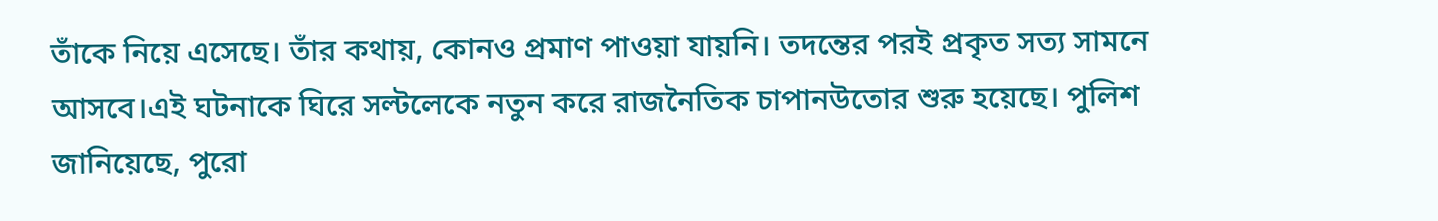তাঁকে নিয়ে এসেছে। তাঁর কথায়, কোনও প্রমাণ পাওয়া যায়নি। তদন্তের পরই প্রকৃত সত্য সামনে আসবে।এই ঘটনাকে ঘিরে সল্টলেকে নতুন করে রাজনৈতিক চাপানউতোর শুরু হয়েছে। পুলিশ জানিয়েছে, পুরো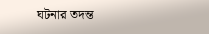ঘটনার তদন্ত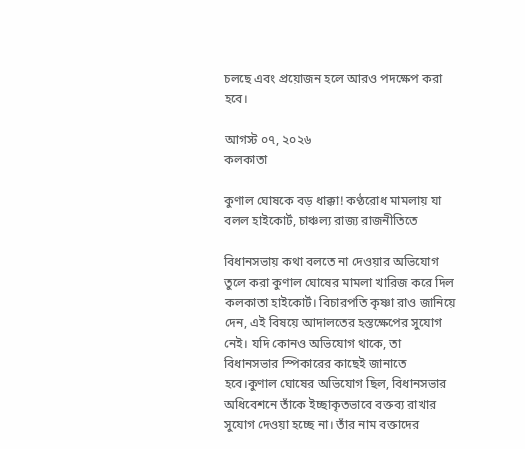চলছে এবং প্রয়োজন হলে আরও পদক্ষেপ করা হবে।

আগস্ট ০৭, ২০২৬
কলকাতা

কুণাল ঘোষকে বড় ধাক্কা! কণ্ঠরোধ মামলায় যা বলল হাইকোর্ট, চাঞ্চল্য রাজ্য রাজনীতিতে

বিধানসভায় কথা বলতে না দেওয়ার অভিযোগ তুলে করা কুণাল ঘোষের মামলা খারিজ করে দিল কলকাতা হাইকোর্ট। বিচারপতি কৃষ্ণা রাও জানিয়ে দেন, এই বিষয়ে আদালতের হস্তক্ষেপের সুযোগ নেই। যদি কোনও অভিযোগ থাকে, তা বিধানসভার স্পিকারের কাছেই জানাতে হবে।কুণাল ঘোষের অভিযোগ ছিল, বিধানসভার অধিবেশনে তাঁকে ইচ্ছাকৃতভাবে বক্তব্য রাখার সুযোগ দেওয়া হচ্ছে না। তাঁর নাম বক্তাদের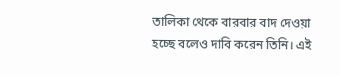তালিকা থেকে বারবার বাদ দেওয়া হচ্ছে বলেও দাবি করেন তিনি। এই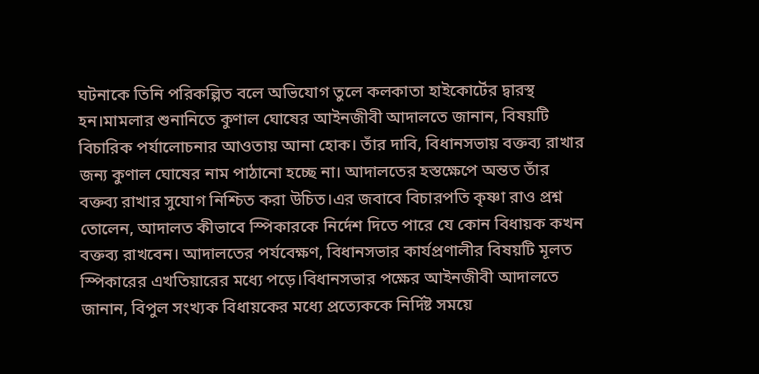ঘটনাকে তিনি পরিকল্পিত বলে অভিযোগ তুলে কলকাতা হাইকোর্টের দ্বারস্থ হন।মামলার শুনানিতে কুণাল ঘোষের আইনজীবী আদালতে জানান, বিষয়টি বিচারিক পর্যালোচনার আওতায় আনা হোক। তাঁর দাবি, বিধানসভায় বক্তব্য রাখার জন্য কুণাল ঘোষের নাম পাঠানো হচ্ছে না। আদালতের হস্তক্ষেপে অন্তত তাঁর বক্তব্য রাখার সুযোগ নিশ্চিত করা উচিত।এর জবাবে বিচারপতি কৃষ্ণা রাও প্রশ্ন তোলেন, আদালত কীভাবে স্পিকারকে নির্দেশ দিতে পারে যে কোন বিধায়ক কখন বক্তব্য রাখবেন। আদালতের পর্যবেক্ষণ, বিধানসভার কার্যপ্রণালীর বিষয়টি মূলত স্পিকারের এখতিয়ারের মধ্যে পড়ে।বিধানসভার পক্ষের আইনজীবী আদালতে জানান, বিপুল সংখ্যক বিধায়কের মধ্যে প্রত্যেককে নির্দিষ্ট সময়ে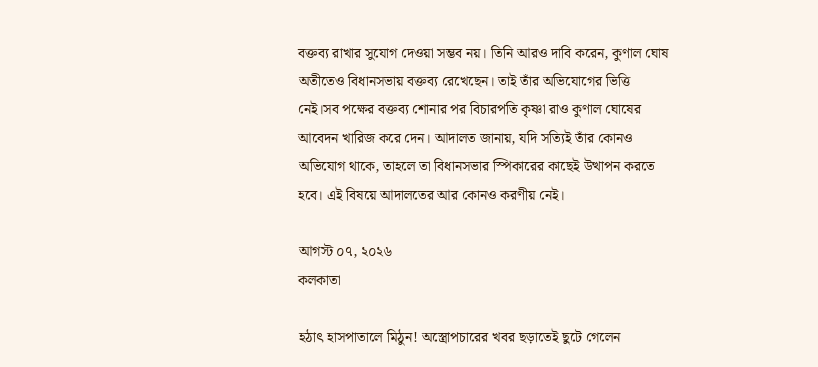বক্তব্য রাখার সুযোগ দেওয়া সম্ভব নয়। তিনি আরও দাবি করেন, কুণাল ঘোষ অতীতেও বিধানসভায় বক্তব্য রেখেছেন। তাই তাঁর অভিযোগের ভিত্তি নেই।সব পক্ষের বক্তব্য শোনার পর বিচারপতি কৃষ্ণা রাও কুণাল ঘোষের আবেদন খারিজ করে দেন। আদালত জানায়, যদি সত্যিই তাঁর কোনও অভিযোগ থাকে, তাহলে তা বিধানসভার স্পিকারের কাছেই উত্থাপন করতে হবে। এই বিষয়ে আদালতের আর কোনও করণীয় নেই।

আগস্ট ০৭, ২০২৬
কলকাতা

হঠাৎ হাসপাতালে মিঠুন! অস্ত্রোপচারের খবর ছড়াতেই ছুটে গেলেন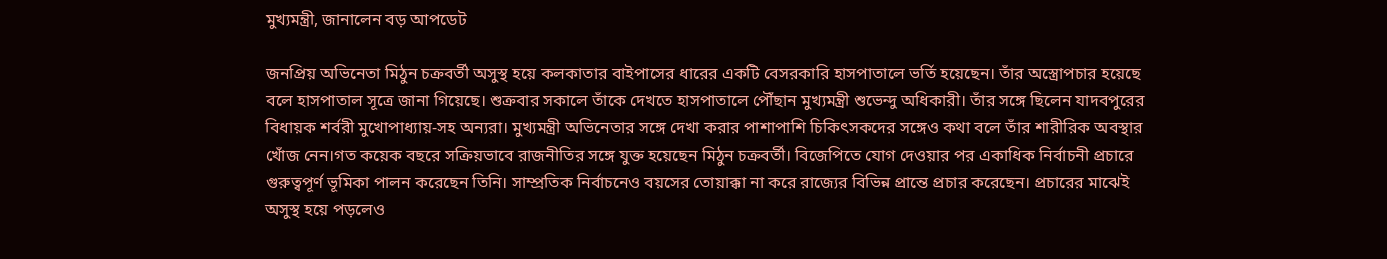মুখ্যমন্ত্রী, জানালেন বড় আপডেট

জনপ্রিয় অভিনেতা মিঠুন চক্রবর্তী অসুস্থ হয়ে কলকাতার বাইপাসের ধারের একটি বেসরকারি হাসপাতালে ভর্তি হয়েছেন। তাঁর অস্ত্রোপচার হয়েছে বলে হাসপাতাল সূত্রে জানা গিয়েছে। শুক্রবার সকালে তাঁকে দেখতে হাসপাতালে পৌঁছান মুখ্যমন্ত্রী শুভেন্দু অধিকারী। তাঁর সঙ্গে ছিলেন যাদবপুরের বিধায়ক শর্বরী মুখোপাধ্যায়-সহ অন্যরা। মুখ্যমন্ত্রী অভিনেতার সঙ্গে দেখা করার পাশাপাশি চিকিৎসকদের সঙ্গেও কথা বলে তাঁর শারীরিক অবস্থার খোঁজ নেন।গত কয়েক বছরে সক্রিয়ভাবে রাজনীতির সঙ্গে যুক্ত হয়েছেন মিঠুন চক্রবর্তী। বিজেপিতে যোগ দেওয়ার পর একাধিক নির্বাচনী প্রচারে গুরুত্বপূর্ণ ভূমিকা পালন করেছেন তিনি। সাম্প্রতিক নির্বাচনেও বয়সের তোয়াক্কা না করে রাজ্যের বিভিন্ন প্রান্তে প্রচার করেছেন। প্রচারের মাঝেই অসুস্থ হয়ে পড়লেও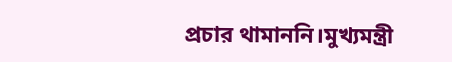প্রচার থামাননি।মুখ্যমন্ত্রী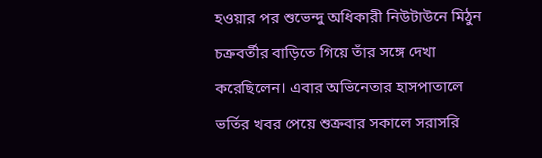হওয়ার পর শুভেন্দু অধিকারী নিউটাউনে মিঠুন চক্রবর্তীর বাড়িতে গিয়ে তাঁর সঙ্গে দেখা করেছিলেন। এবার অভিনেতার হাসপাতালে ভর্তির খবর পেয়ে শুক্রবার সকালে সরাসরি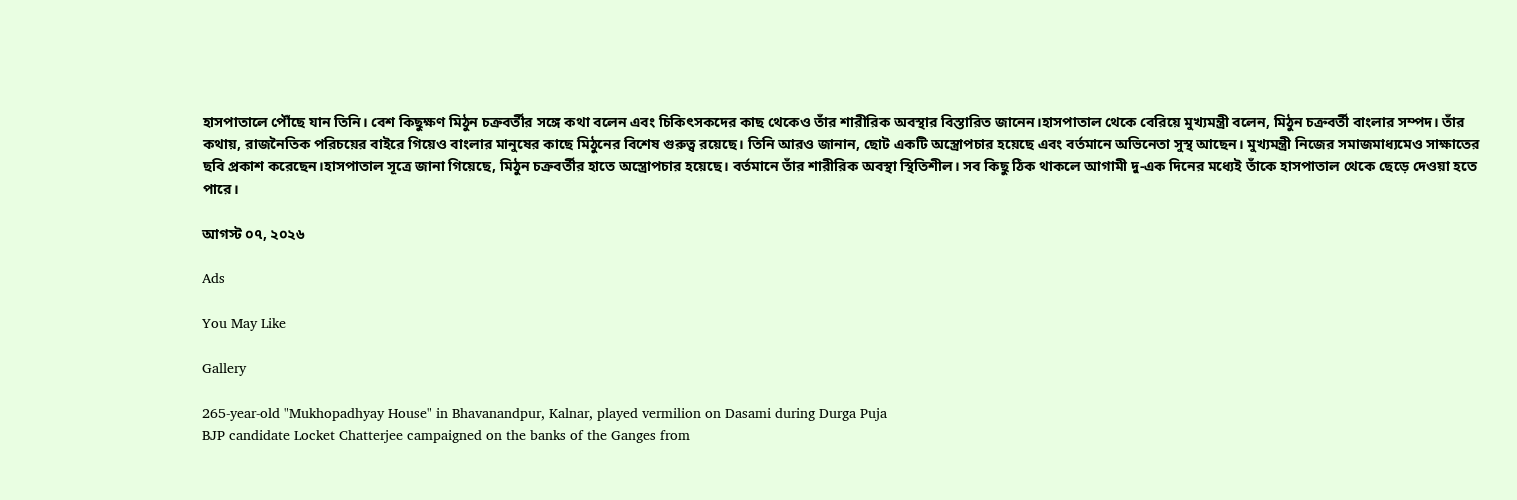হাসপাতালে পৌঁছে যান তিনি। বেশ কিছুক্ষণ মিঠুন চক্রবর্তীর সঙ্গে কথা বলেন এবং চিকিৎসকদের কাছ থেকেও তাঁর শারীরিক অবস্থার বিস্তারিত জানেন।হাসপাতাল থেকে বেরিয়ে মুখ্যমন্ত্রী বলেন, মিঠুন চক্রবর্তী বাংলার সম্পদ। তাঁর কথায়, রাজনৈতিক পরিচয়ের বাইরে গিয়েও বাংলার মানুষের কাছে মিঠুনের বিশেষ গুরুত্ব রয়েছে। তিনি আরও জানান, ছোট একটি অস্ত্রোপচার হয়েছে এবং বর্তমানে অভিনেতা সুস্থ আছেন। মুখ্যমন্ত্রী নিজের সমাজমাধ্যমেও সাক্ষাতের ছবি প্রকাশ করেছেন।হাসপাতাল সূত্রে জানা গিয়েছে, মিঠুন চক্রবর্তীর হাতে অস্ত্রোপচার হয়েছে। বর্তমানে তাঁর শারীরিক অবস্থা স্থিতিশীল। সব কিছু ঠিক থাকলে আগামী দু-এক দিনের মধ্যেই তাঁকে হাসপাতাল থেকে ছেড়ে দেওয়া হতে পারে।

আগস্ট ০৭, ২০২৬

Ads

You May Like

Gallery

265-year-old "Mukhopadhyay House" in Bhavanandpur, Kalnar, played vermilion on Dasami during Durga Puja
BJP candidate Locket Chatterjee campaigned on the banks of the Ganges from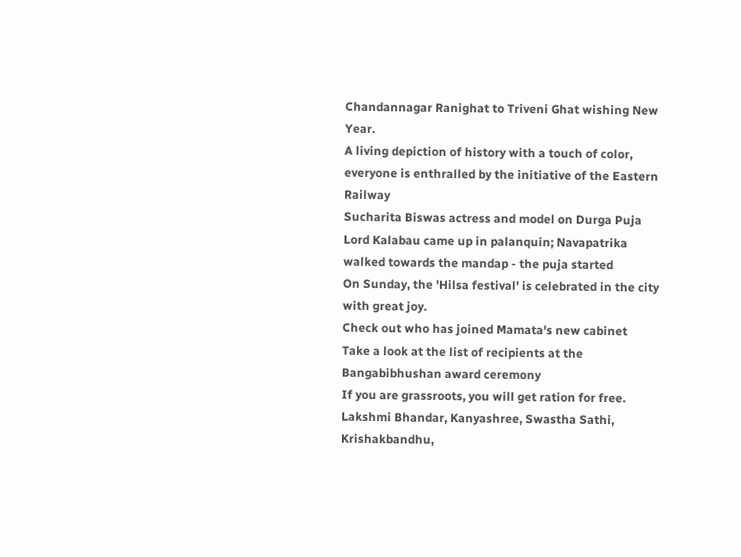Chandannagar Ranighat to Triveni Ghat wishing New Year.
A living depiction of history with a touch of color, everyone is enthralled by the initiative of the Eastern Railway
Sucharita Biswas actress and model on Durga Puja
Lord Kalabau came up in palanquin; Navapatrika walked towards the mandap - the puja started
On Sunday, the 'Hilsa festival' is celebrated in the city with great joy.
Check out who has joined Mamata's new cabinet
Take a look at the list of recipients at the Bangabibhushan award ceremony
If you are grassroots, you will get ration for free. Lakshmi Bhandar, Kanyashree, Swastha Sathi, Krishakbandhu,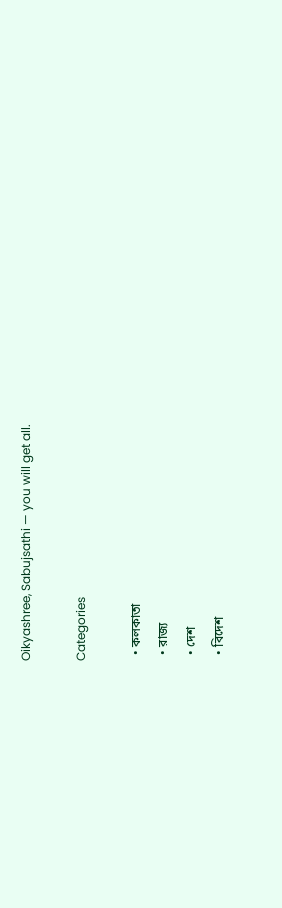Oikyashree, Sabujsathi — you will get all.

Categories

  • কলকাতা
  • রাজ্য
  • দেশ
  • বিদেশ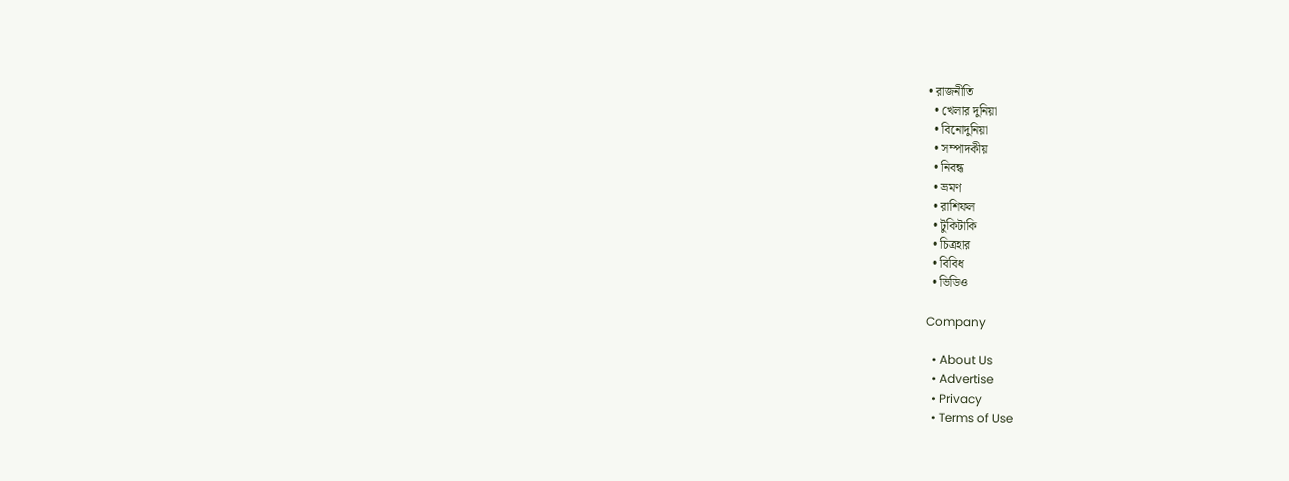• রাজনীতি
  • খেলার দুনিয়া
  • বিনোদুনিয়া
  • সম্পাদকীয়
  • নিবন্ধ
  • ভ্রমণ
  • রাশিফল
  • টুকিটাকি
  • চিত্রহার
  • বিবিধ
  • ভিডিও

Company

  • About Us
  • Advertise
  • Privacy
  • Terms of Use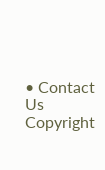• Contact Us
Copyright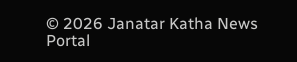© 2026 Janatar Katha News Portal